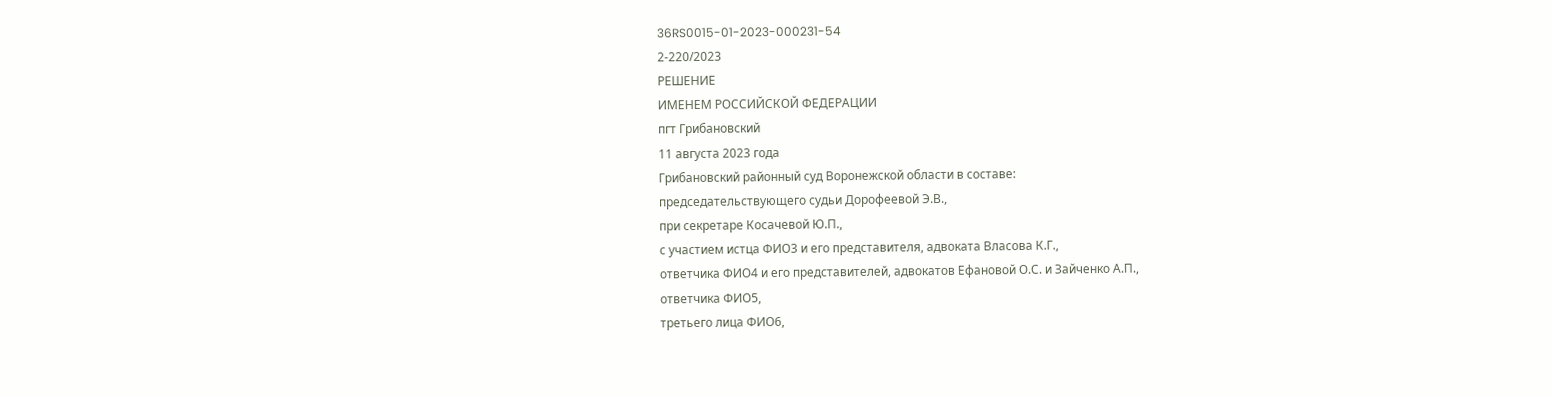36RS0015-01-2023-000231-54
2-220/2023
РЕШЕНИЕ
ИМЕНЕМ РОССИЙСКОЙ ФЕДЕРАЦИИ
пгт Грибановский
11 августа 2023 года
Грибановский районный суд Воронежской области в составе:
председательствующего судьи Дорофеевой Э.В.,
при секретаре Косачевой Ю.П.,
с участием истца ФИО3 и его представителя, адвоката Власова К.Г.,
ответчика ФИО4 и его представителей, адвокатов Ефановой О.С. и Зайченко А.П.,
ответчика ФИО5,
третьего лица ФИО6,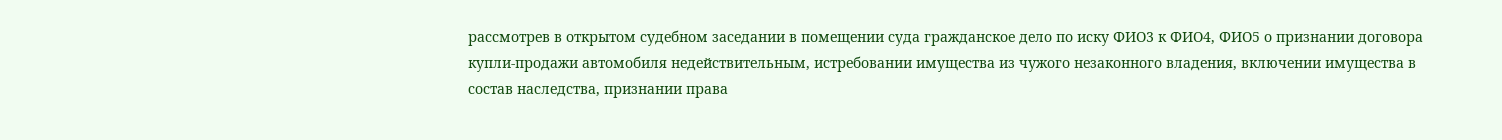рассмотрев в открытом судебном заседании в помещении суда гражданское дело по иску ФИО3 к ФИО4, ФИО5 о признании договора купли-продажи автомобиля недействительным, истребовании имущества из чужого незаконного владения, включении имущества в состав наследства, признании права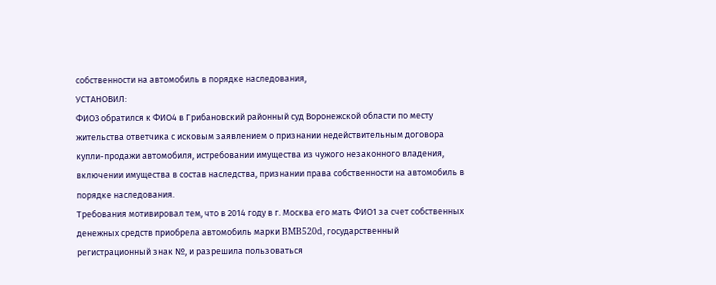собственности на автомобиль в порядке наследования,
УСТАНОВИЛ:
ФИО3 обратился к ФИО4 в Грибановский районный суд Воронежской области по месту жительства ответчика с исковым заявлением о признании недействительным договора купли-продажи автомобиля, истребовании имущества из чужого незаконного владения, включении имущества в состав наследства, признании права собственности на автомобиль в порядке наследования.
Требования мотивировал тем, что в 2014 году в г. Москва его мать ФИО1 за счет собственных денежных средств приобрела автомобиль марки BMB520d, государственный регистрационный знак №, и разрешила пользоваться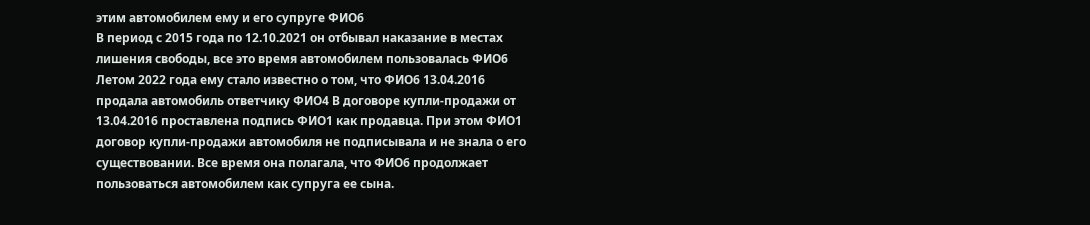этим автомобилем ему и его супруге ФИО6
В период с 2015 года по 12.10.2021 он отбывал наказание в местах лишения свободы, все это время автомобилем пользовалась ФИО6
Летом 2022 года ему стало известно о том, что ФИО6 13.04.2016 продала автомобиль ответчику ФИО4 В договоре купли-продажи от 13.04.2016 проставлена подпись ФИО1 как продавца. При этом ФИО1 договор купли-продажи автомобиля не подписывала и не знала о его существовании. Все время она полагала, что ФИО6 продолжает пользоваться автомобилем как супруга ее сына.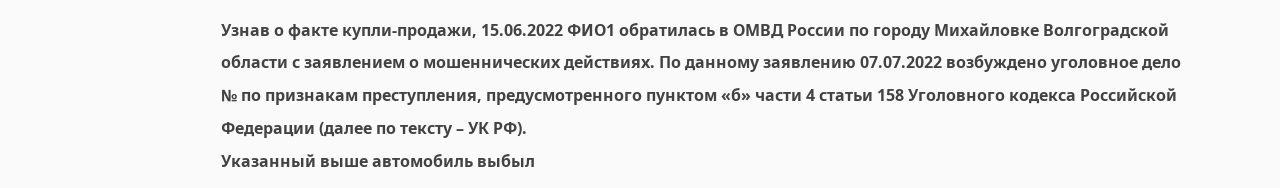Узнав о факте купли-продажи, 15.06.2022 ФИО1 обратилась в ОМВД России по городу Михайловке Волгоградской области с заявлением о мошеннических действиях. По данному заявлению 07.07.2022 возбуждено уголовное дело № по признакам преступления, предусмотренного пунктом «б» части 4 статьи 158 Уголовного кодекса Российской Федерации (далее по тексту – УК РФ).
Указанный выше автомобиль выбыл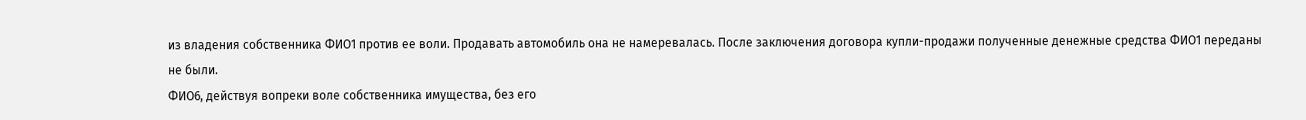из владения собственника ФИО1 против ее воли. Продавать автомобиль она не намеревалась. После заключения договора купли-продажи полученные денежные средства ФИО1 переданы не были.
ФИО6, действуя вопреки воле собственника имущества, без его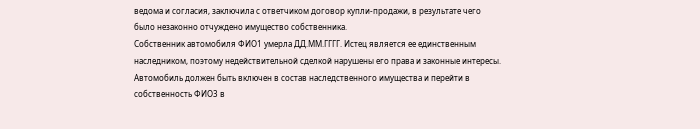ведома и согласия, заключила с ответчиком договор купли-продажи, в результате чего было незаконно отчуждено имущество собственника.
Собственник автомобиля ФИО1 умерла ДД.ММ.ГГГГ. Истец является ее единственным наследником, поэтому недействительной сделкой нарушены его права и законные интересы. Автомобиль должен быть включен в состав наследственного имущества и перейти в собственность ФИО3 в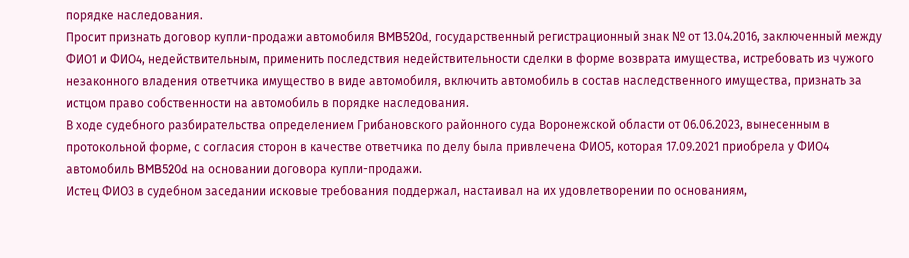порядке наследования.
Просит признать договор купли-продажи автомобиля BMB520d, государственный регистрационный знак № от 13.04.2016, заключенный между ФИО1 и ФИО4, недействительным, применить последствия недействительности сделки в форме возврата имущества, истребовать из чужого незаконного владения ответчика имущество в виде автомобиля, включить автомобиль в состав наследственного имущества, признать за истцом право собственности на автомобиль в порядке наследования.
В ходе судебного разбирательства определением Грибановского районного суда Воронежской области от 06.06.2023, вынесенным в протокольной форме, с согласия сторон в качестве ответчика по делу была привлечена ФИО5, которая 17.09.2021 приобрела у ФИО4 автомобиль BMB520d на основании договора купли-продажи.
Истец ФИО3 в судебном заседании исковые требования поддержал, настаивал на их удовлетворении по основаниям,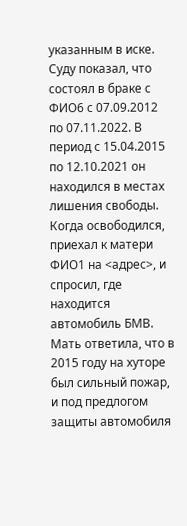указанным в иске. Суду показал, что состоял в браке с ФИО6 с 07.09.2012 по 07.11.2022. В период с 15.04.2015 по 12.10.2021 он находился в местах лишения свободы. Когда освободился, приехал к матери ФИО1 на <адрес>, и спросил, где находится автомобиль БМВ. Мать ответила, что в 2015 году на хуторе был сильный пожар, и под предлогом защиты автомобиля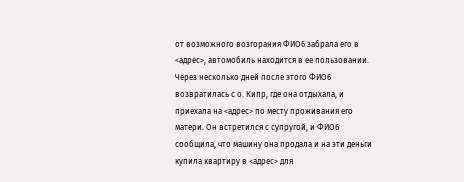от возможного возгорания ФИО6 забрала его в <адрес>, автомобиль находится в ее пользовании. Через несколько дней после этого ФИО6 возвратилась с о. Кипр, где она отдыхала, и приехала на <адрес> по месту проживания его матери. Он встретился с супругой, и ФИО6 сообщила, что машину она продала и на эти деньги купила квартиру в <адрес> для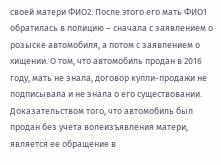своей матери ФИО2. После этого его мать ФИО1 обратилась в полицию – сначала с заявлением о розыске автомобиля, а потом с заявлением о хищении. О том, что автомобиль продан в 2016 году, мать не знала, договор купли-продажи не подписывала и не знала о его существовании. Доказательством того, что автомобиль был продан без учета волеизъявления матери, является ее обращение в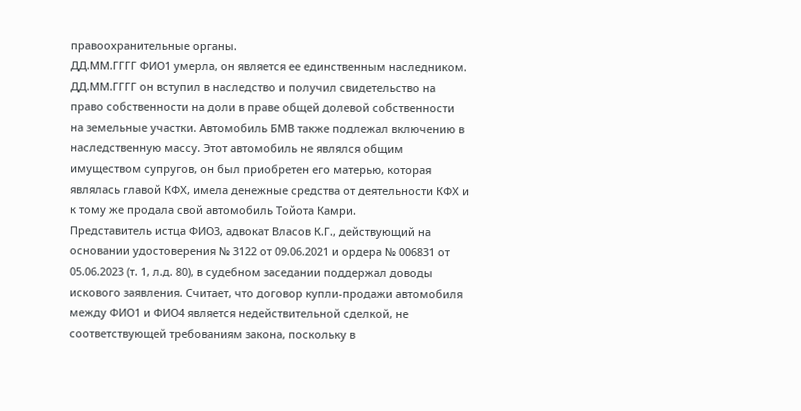правоохранительные органы.
ДД.ММ.ГГГГ ФИО1 умерла, он является ее единственным наследником. ДД.ММ.ГГГГ он вступил в наследство и получил свидетельство на право собственности на доли в праве общей долевой собственности на земельные участки. Автомобиль БМВ также подлежал включению в наследственную массу. Этот автомобиль не являлся общим имуществом супругов, он был приобретен его матерью, которая являлась главой КФХ, имела денежные средства от деятельности КФХ и к тому же продала свой автомобиль Тойота Камри.
Представитель истца ФИО3, адвокат Власов К.Г., действующий на основании удостоверения № 3122 от 09.06.2021 и ордера № 006831 от 05.06.2023 (т. 1, л.д. 80), в судебном заседании поддержал доводы искового заявления. Считает, что договор купли-продажи автомобиля между ФИО1 и ФИО4 является недействительной сделкой, не соответствующей требованиям закона, поскольку в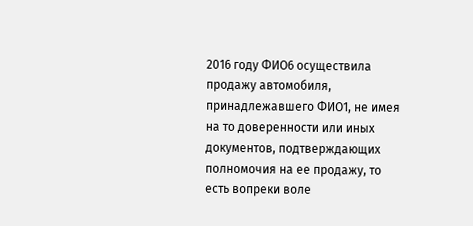2016 году ФИО6 осуществила продажу автомобиля, принадлежавшего ФИО1, не имея на то доверенности или иных документов, подтверждающих полномочия на ее продажу, то есть вопреки воле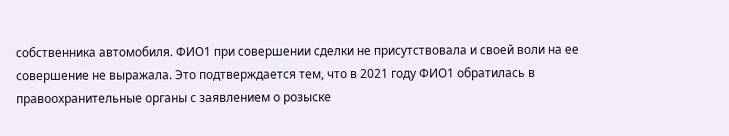собственника автомобиля. ФИО1 при совершении сделки не присутствовала и своей воли на ее совершение не выражала. Это подтверждается тем, что в 2021 году ФИО1 обратилась в правоохранительные органы с заявлением о розыске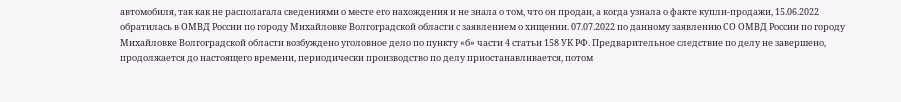автомобиля, так как не располагала сведениями о месте его нахождения и не знала о том, что он продан, а когда узнала о факте купли-продажи, 15.06.2022 обратилась в ОМВД России по городу Михайловке Волгоградской области с заявлением о хищении. 07.07.2022 по данному заявлению СО ОМВД России по городу Михайловке Волгоградской области возбуждено уголовное дело по пункту «б» части 4 статьи 158 УК РФ. Предварительное следствие по делу не завершено, продолжается до настоящего времени, периодически производство по делу приостанавливается, потом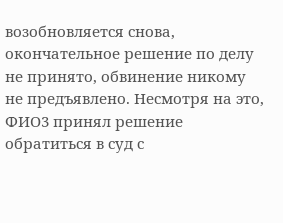возобновляется снова, окончательное решение по делу не принято, обвинение никому не предъявлено. Несмотря на это, ФИО3 принял решение обратиться в суд с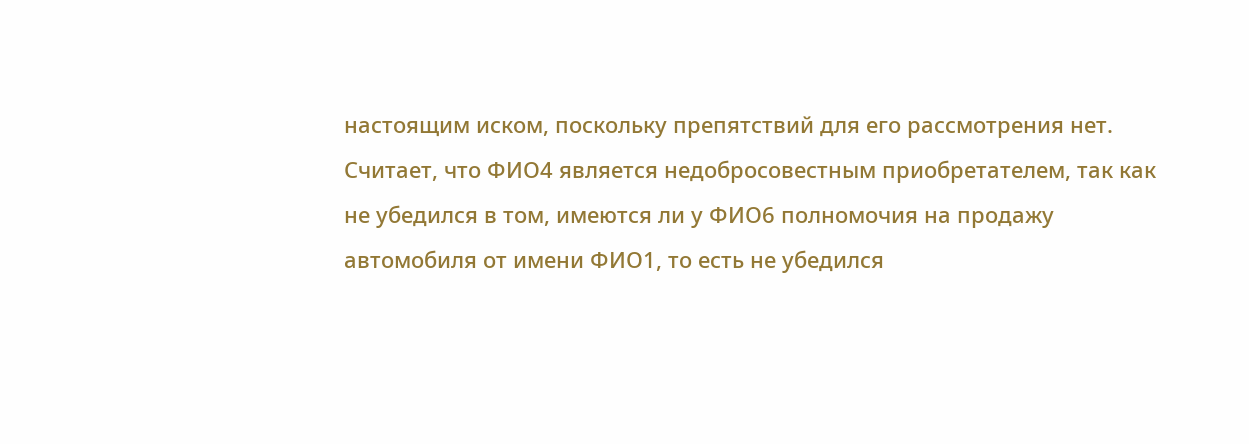настоящим иском, поскольку препятствий для его рассмотрения нет.
Считает, что ФИО4 является недобросовестным приобретателем, так как не убедился в том, имеются ли у ФИО6 полномочия на продажу автомобиля от имени ФИО1, то есть не убедился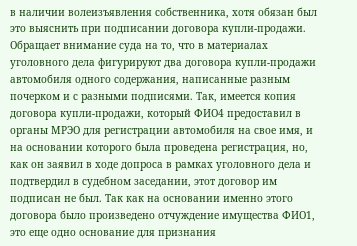в наличии волеизъявления собственника, хотя обязан был это выяснить при подписании договора купли-продажи.
Обращает внимание суда на то, что в материалах уголовного дела фигурируют два договора купли-продажи автомобиля одного содержания, написанные разным почерком и с разными подписями. Так, имеется копия договора купли-продажи, который ФИО4 предоставил в органы МРЭО для регистрации автомобиля на свое имя, и на основании которого была проведена регистрация, но, как он заявил в ходе допроса в рамках уголовного дела и подтвердил в судебном заседании, этот договор им подписан не был. Так как на основании именно этого договора было произведено отчуждение имущества ФИО1, это еще одно основание для признания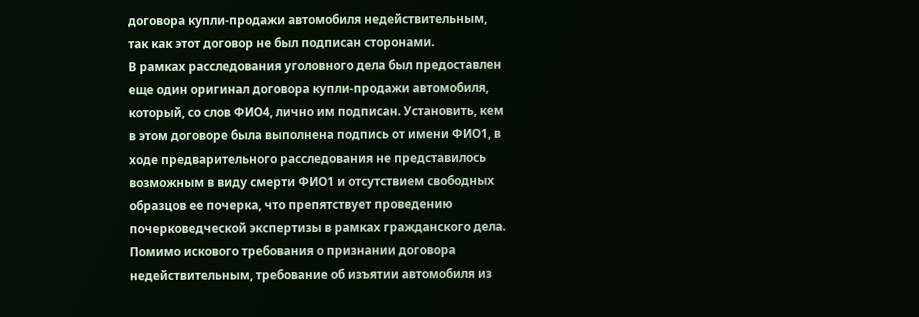договора купли-продажи автомобиля недействительным, так как этот договор не был подписан сторонами.
В рамках расследования уголовного дела был предоставлен еще один оригинал договора купли-продажи автомобиля, который, со слов ФИО4, лично им подписан. Установить, кем в этом договоре была выполнена подпись от имени ФИО1, в ходе предварительного расследования не представилось возможным в виду смерти ФИО1 и отсутствием свободных образцов ее почерка, что препятствует проведению почерковедческой экспертизы в рамках гражданского дела.
Помимо искового требования о признании договора недействительным, требование об изъятии автомобиля из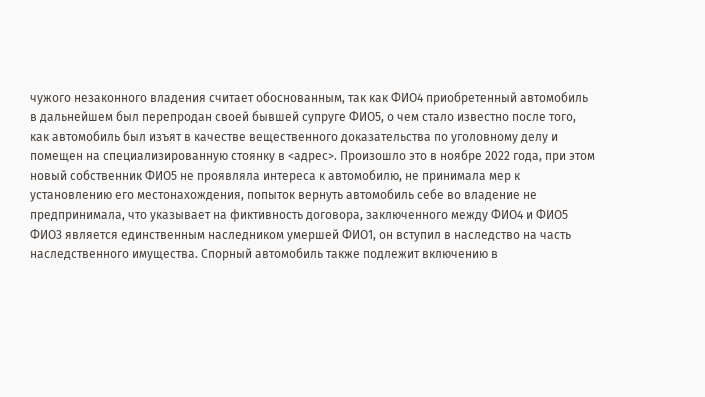чужого незаконного владения считает обоснованным, так как ФИО4 приобретенный автомобиль в дальнейшем был перепродан своей бывшей супруге ФИО5, о чем стало известно после того, как автомобиль был изъят в качестве вещественного доказательства по уголовному делу и помещен на специализированную стоянку в <адрес>. Произошло это в ноябре 2022 года, при этом новый собственник ФИО5 не проявляла интереса к автомобилю, не принимала мер к установлению его местонахождения, попыток вернуть автомобиль себе во владение не предпринимала, что указывает на фиктивность договора, заключенного между ФИО4 и ФИО5
ФИО3 является единственным наследником умершей ФИО1, он вступил в наследство на часть наследственного имущества. Спорный автомобиль также подлежит включению в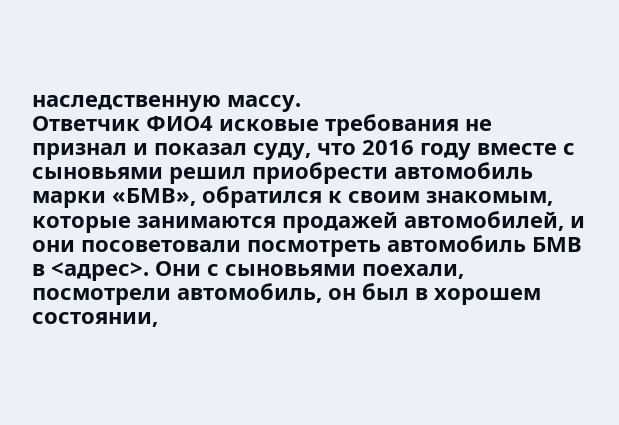наследственную массу.
Ответчик ФИО4 исковые требования не признал и показал суду, что 2016 году вместе с сыновьями решил приобрести автомобиль марки «БМВ», обратился к своим знакомым, которые занимаются продажей автомобилей, и они посоветовали посмотреть автомобиль БМВ в <адрес>. Они с сыновьями поехали, посмотрели автомобиль, он был в хорошем состоянии,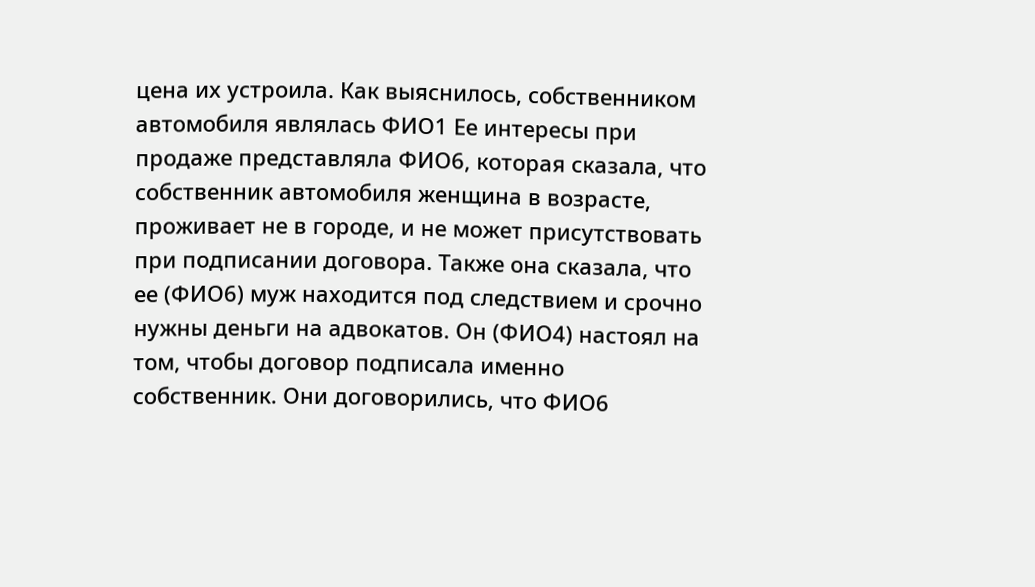цена их устроила. Как выяснилось, собственником автомобиля являлась ФИО1 Ее интересы при продаже представляла ФИО6, которая сказала, что собственник автомобиля женщина в возрасте, проживает не в городе, и не может присутствовать при подписании договора. Также она сказала, что ее (ФИО6) муж находится под следствием и срочно нужны деньги на адвокатов. Он (ФИО4) настоял на том, чтобы договор подписала именно собственник. Они договорились, что ФИО6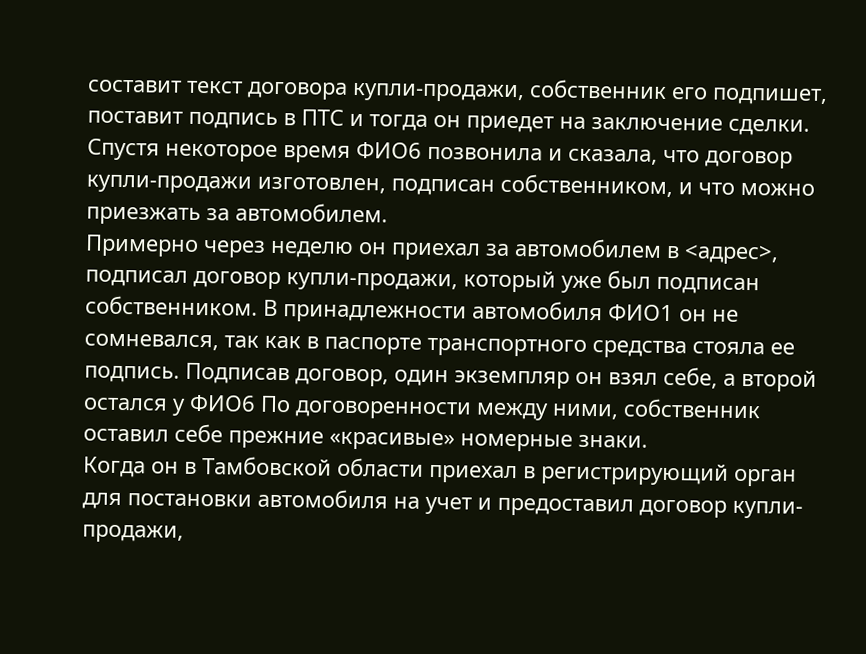составит текст договора купли-продажи, собственник его подпишет, поставит подпись в ПТС и тогда он приедет на заключение сделки. Спустя некоторое время ФИО6 позвонила и сказала, что договор купли-продажи изготовлен, подписан собственником, и что можно приезжать за автомобилем.
Примерно через неделю он приехал за автомобилем в <адрес>, подписал договор купли-продажи, который уже был подписан собственником. В принадлежности автомобиля ФИО1 он не сомневался, так как в паспорте транспортного средства стояла ее подпись. Подписав договор, один экземпляр он взял себе, а второй остался у ФИО6 По договоренности между ними, собственник оставил себе прежние «красивые» номерные знаки.
Когда он в Тамбовской области приехал в регистрирующий орган для постановки автомобиля на учет и предоставил договор купли-продажи,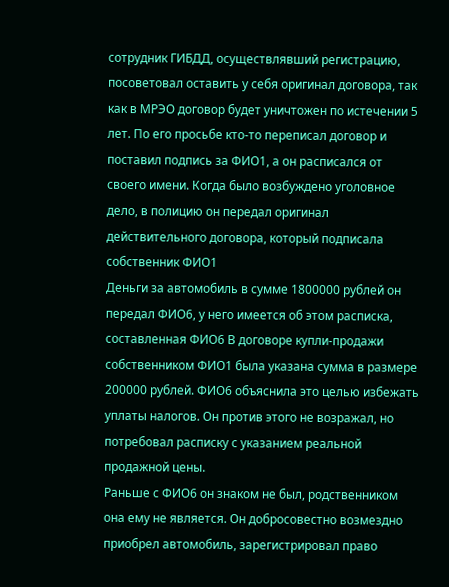сотрудник ГИБДД, осуществлявший регистрацию, посоветовал оставить у себя оригинал договора, так как в МРЭО договор будет уничтожен по истечении 5 лет. По его просьбе кто-то переписал договор и поставил подпись за ФИО1, а он расписался от своего имени. Когда было возбуждено уголовное дело, в полицию он передал оригинал действительного договора, который подписала собственник ФИО1
Деньги за автомобиль в сумме 1800000 рублей он передал ФИО6, у него имеется об этом расписка, составленная ФИО6 В договоре купли-продажи собственником ФИО1 была указана сумма в размере 200000 рублей. ФИО6 объяснила это целью избежать уплаты налогов. Он против этого не возражал, но потребовал расписку с указанием реальной продажной цены.
Раньше с ФИО6 он знаком не был, родственником она ему не является. Он добросовестно возмездно приобрел автомобиль, зарегистрировал право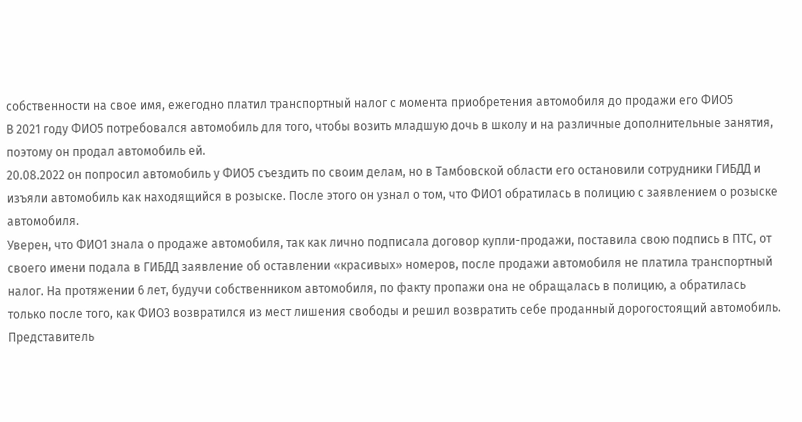собственности на свое имя, ежегодно платил транспортный налог с момента приобретения автомобиля до продажи его ФИО5
В 2021 году ФИО5 потребовался автомобиль для того, чтобы возить младшую дочь в школу и на различные дополнительные занятия, поэтому он продал автомобиль ей.
20.08.2022 он попросил автомобиль у ФИО5 съездить по своим делам, но в Тамбовской области его остановили сотрудники ГИБДД и изъяли автомобиль как находящийся в розыске. После этого он узнал о том, что ФИО1 обратилась в полицию с заявлением о розыске автомобиля.
Уверен, что ФИО1 знала о продаже автомобиля, так как лично подписала договор купли-продажи, поставила свою подпись в ПТС, от своего имени подала в ГИБДД заявление об оставлении «красивых» номеров, после продажи автомобиля не платила транспортный налог. На протяжении 6 лет, будучи собственником автомобиля, по факту пропажи она не обращалась в полицию, а обратилась только после того, как ФИО3 возвратился из мест лишения свободы и решил возвратить себе проданный дорогостоящий автомобиль.
Представитель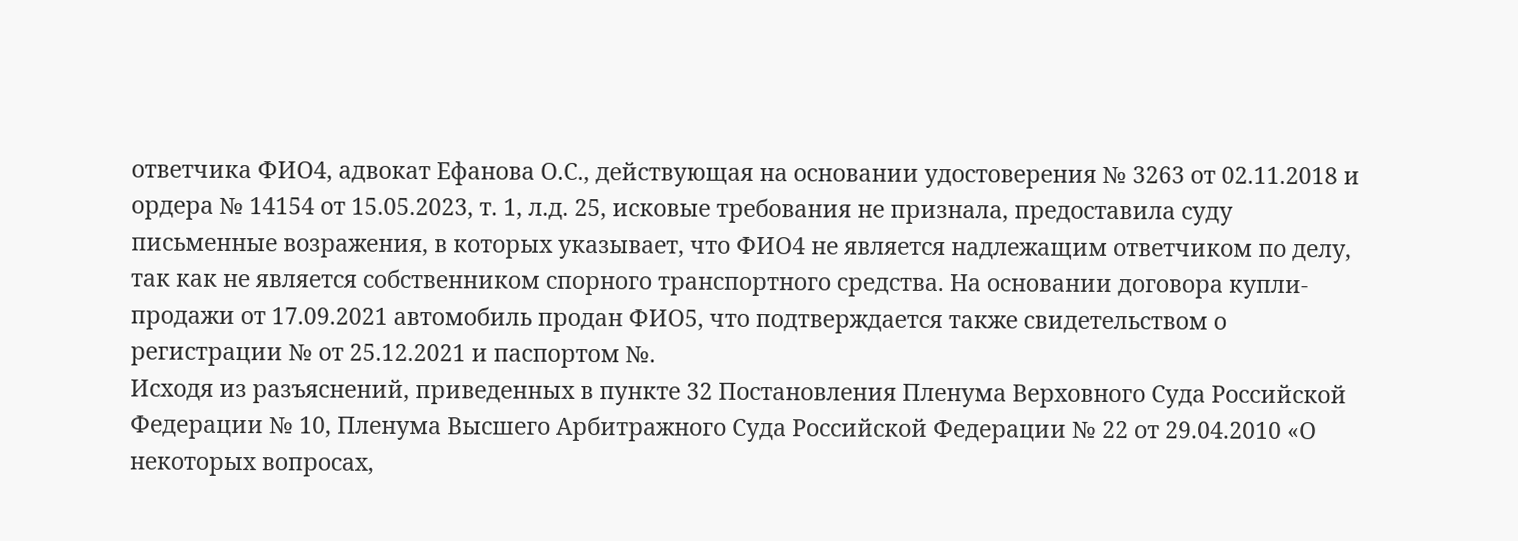ответчика ФИО4, адвокат Ефанова О.С., действующая на основании удостоверения № 3263 от 02.11.2018 и ордера № 14154 от 15.05.2023, т. 1, л.д. 25, исковые требования не признала, предоставила суду письменные возражения, в которых указывает, что ФИО4 не является надлежащим ответчиком по делу, так как не является собственником спорного транспортного средства. На основании договора купли-продажи от 17.09.2021 автомобиль продан ФИО5, что подтверждается также свидетельством о регистрации № от 25.12.2021 и паспортом №.
Исходя из разъяснений, приведенных в пункте 32 Постановления Пленума Верховного Суда Российской Федерации № 10, Пленума Высшего Арбитражного Суда Российской Федерации № 22 от 29.04.2010 «О некоторых вопросах,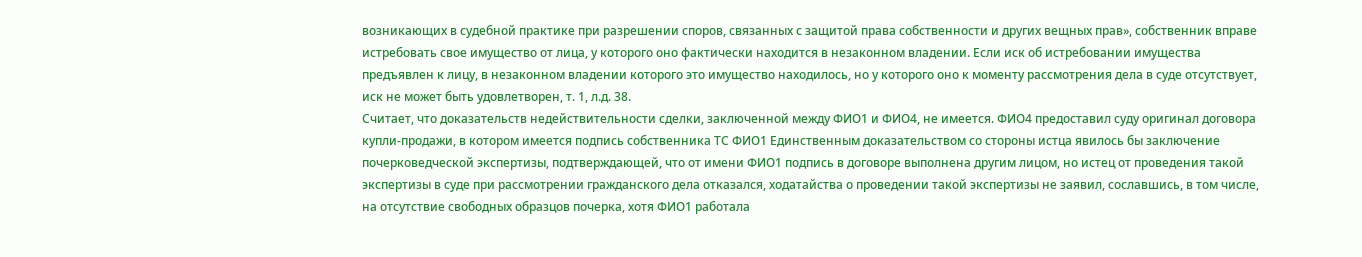возникающих в судебной практике при разрешении споров, связанных с защитой права собственности и других вещных прав», собственник вправе истребовать свое имущество от лица, у которого оно фактически находится в незаконном владении. Если иск об истребовании имущества предъявлен к лицу, в незаконном владении которого это имущество находилось, но у которого оно к моменту рассмотрения дела в суде отсутствует, иск не может быть удовлетворен, т. 1, л.д. 38.
Считает, что доказательств недействительности сделки, заключенной между ФИО1 и ФИО4, не имеется. ФИО4 предоставил суду оригинал договора купли-продажи, в котором имеется подпись собственника ТС ФИО1 Единственным доказательством со стороны истца явилось бы заключение почерковедческой экспертизы, подтверждающей, что от имени ФИО1 подпись в договоре выполнена другим лицом, но истец от проведения такой экспертизы в суде при рассмотрении гражданского дела отказался, ходатайства о проведении такой экспертизы не заявил, сославшись, в том числе, на отсутствие свободных образцов почерка, хотя ФИО1 работала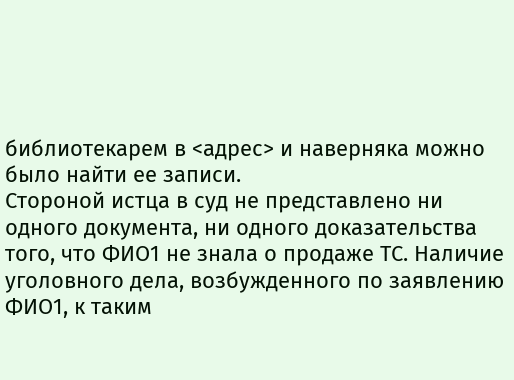библиотекарем в <адрес> и наверняка можно было найти ее записи.
Стороной истца в суд не представлено ни одного документа, ни одного доказательства того, что ФИО1 не знала о продаже ТС. Наличие уголовного дела, возбужденного по заявлению ФИО1, к таким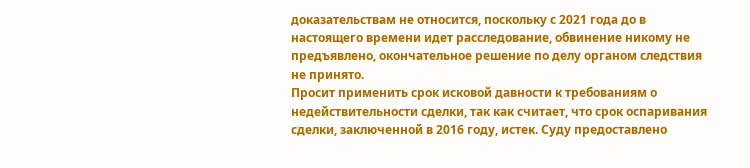доказательствам не относится, поскольку с 2021 года до в настоящего времени идет расследование, обвинение никому не предъявлено, окончательное решение по делу органом следствия не принято.
Просит применить срок исковой давности к требованиям о недействительности сделки, так как считает, что срок оспаривания сделки, заключенной в 2016 году, истек. Суду предоставлено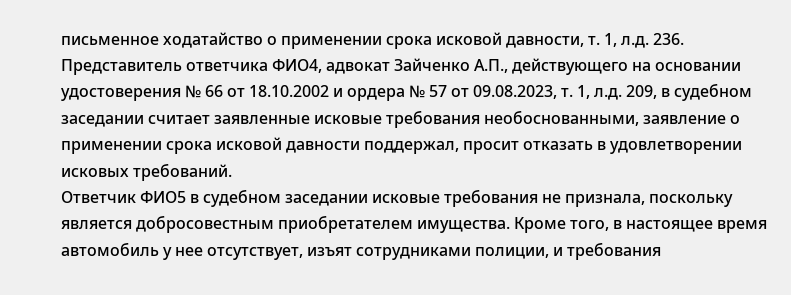письменное ходатайство о применении срока исковой давности, т. 1, л.д. 236.
Представитель ответчика ФИО4, адвокат Зайченко А.П., действующего на основании удостоверения № 66 от 18.10.2002 и ордера № 57 от 09.08.2023, т. 1, л.д. 209, в судебном заседании считает заявленные исковые требования необоснованными, заявление о применении срока исковой давности поддержал, просит отказать в удовлетворении исковых требований.
Ответчик ФИО5 в судебном заседании исковые требования не признала, поскольку является добросовестным приобретателем имущества. Кроме того, в настоящее время автомобиль у нее отсутствует, изъят сотрудниками полиции, и требования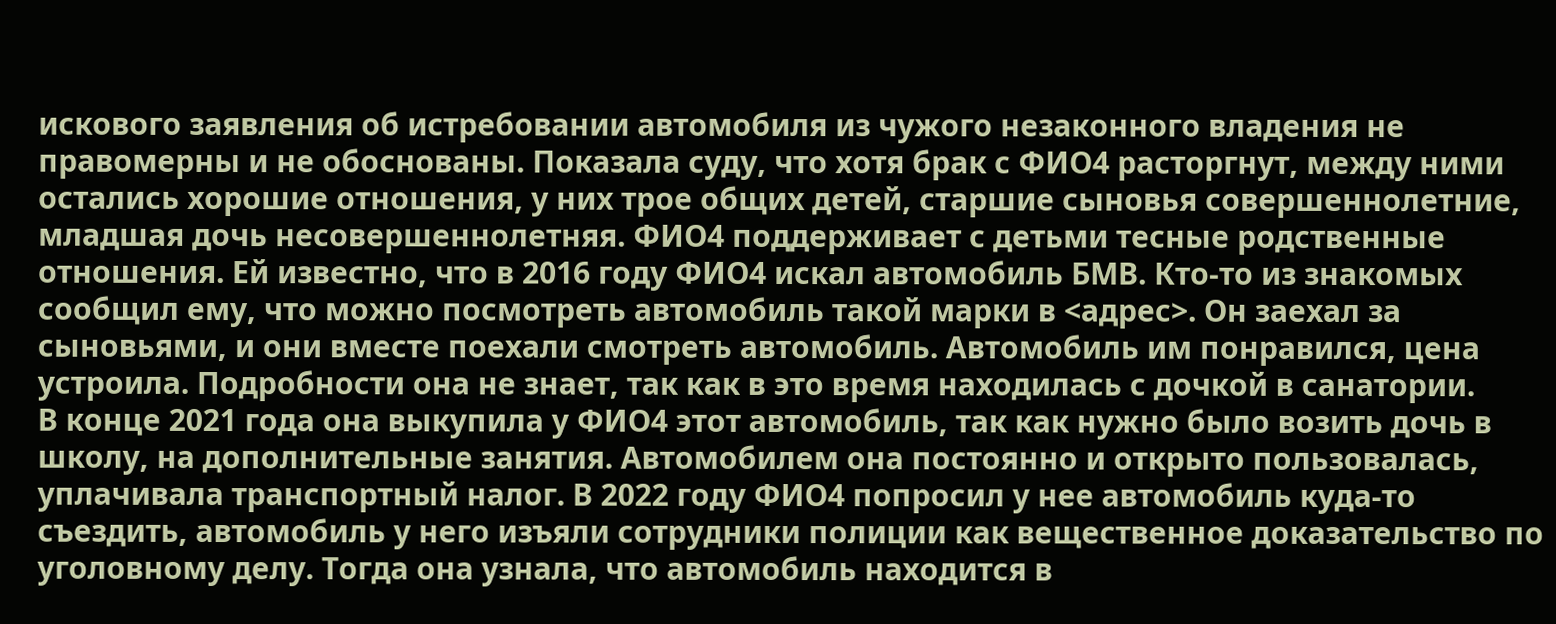искового заявления об истребовании автомобиля из чужого незаконного владения не правомерны и не обоснованы. Показала суду, что хотя брак с ФИО4 расторгнут, между ними остались хорошие отношения, у них трое общих детей, старшие сыновья совершеннолетние, младшая дочь несовершеннолетняя. ФИО4 поддерживает с детьми тесные родственные отношения. Ей известно, что в 2016 году ФИО4 искал автомобиль БМВ. Кто-то из знакомых сообщил ему, что можно посмотреть автомобиль такой марки в <адрес>. Он заехал за сыновьями, и они вместе поехали смотреть автомобиль. Автомобиль им понравился, цена устроила. Подробности она не знает, так как в это время находилась с дочкой в санатории.
В конце 2021 года она выкупила у ФИО4 этот автомобиль, так как нужно было возить дочь в школу, на дополнительные занятия. Автомобилем она постоянно и открыто пользовалась, уплачивала транспортный налог. В 2022 году ФИО4 попросил у нее автомобиль куда-то съездить, автомобиль у него изъяли сотрудники полиции как вещественное доказательство по уголовному делу. Тогда она узнала, что автомобиль находится в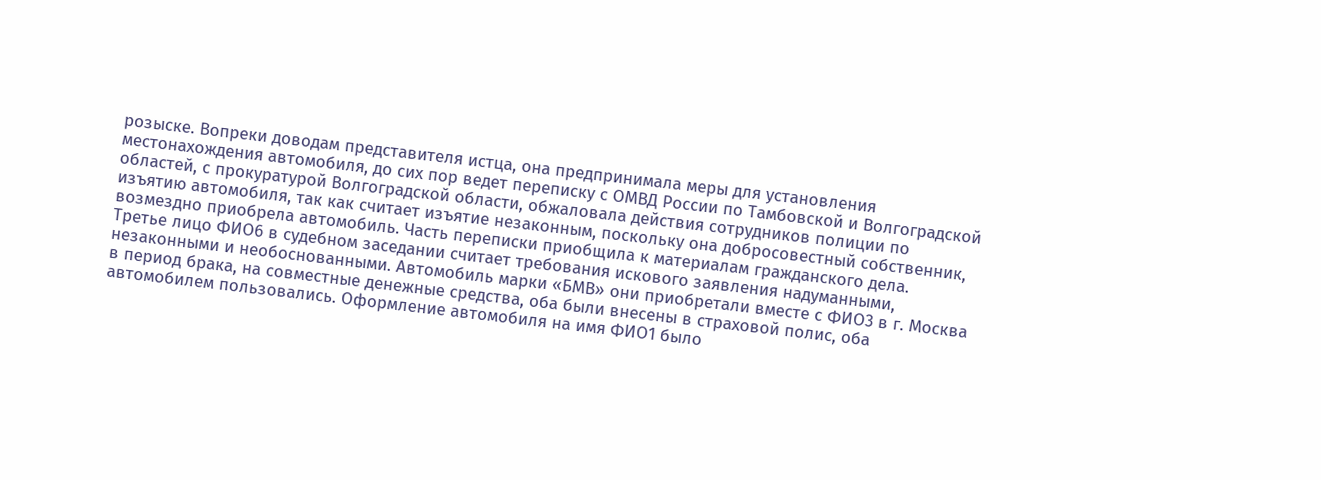розыске. Вопреки доводам представителя истца, она предпринимала меры для установления местонахождения автомобиля, до сих пор ведет переписку с ОМВД России по Тамбовской и Волгоградской областей, с прокуратурой Волгоградской области, обжаловала действия сотрудников полиции по изъятию автомобиля, так как считает изъятие незаконным, поскольку она добросовестный собственник, возмездно приобрела автомобиль. Часть переписки приобщила к материалам гражданского дела.
Третье лицо ФИО6 в судебном заседании считает требования искового заявления надуманными, незаконными и необоснованными. Автомобиль марки «БМВ» они приобретали вместе с ФИО3 в г. Москва в период брака, на совместные денежные средства, оба были внесены в страховой полис, оба автомобилем пользовались. Оформление автомобиля на имя ФИО1 было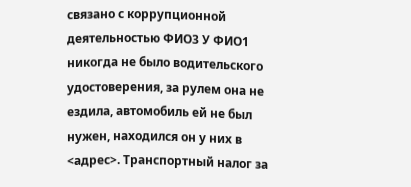связано с коррупционной деятельностью ФИО3 У ФИО1 никогда не было водительского удостоверения, за рулем она не ездила, автомобиль ей не был нужен, находился он у них в <адрес>. Транспортный налог за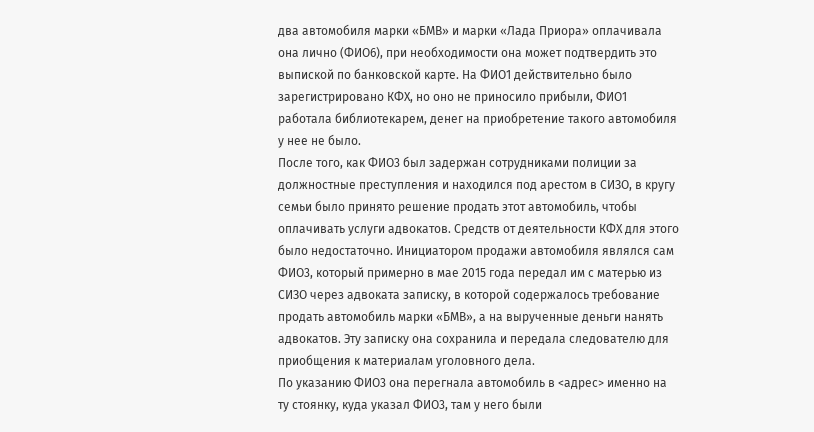два автомобиля марки «БМВ» и марки «Лада Приора» оплачивала она лично (ФИО6), при необходимости она может подтвердить это выпиской по банковской карте. На ФИО1 действительно было зарегистрировано КФХ, но оно не приносило прибыли, ФИО1 работала библиотекарем, денег на приобретение такого автомобиля у нее не было.
После того, как ФИО3 был задержан сотрудниками полиции за должностные преступления и находился под арестом в СИЗО, в кругу семьи было принято решение продать этот автомобиль, чтобы оплачивать услуги адвокатов. Средств от деятельности КФХ для этого было недостаточно. Инициатором продажи автомобиля являлся сам ФИО3, который примерно в мае 2015 года передал им с матерью из СИЗО через адвоката записку, в которой содержалось требование продать автомобиль марки «БМВ», а на вырученные деньги нанять адвокатов. Эту записку она сохранила и передала следователю для приобщения к материалам уголовного дела.
По указанию ФИО3 она перегнала автомобиль в <адрес> именно на ту стоянку, куда указал ФИО3, там у него были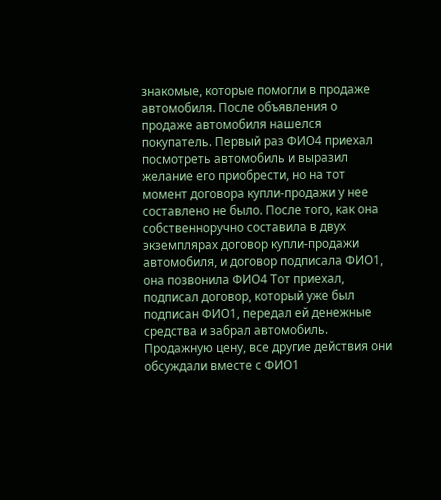знакомые, которые помогли в продаже автомобиля. После объявления о продаже автомобиля нашелся покупатель. Первый раз ФИО4 приехал посмотреть автомобиль и выразил желание его приобрести, но на тот момент договора купли-продажи у нее составлено не было. После того, как она собственноручно составила в двух экземплярах договор купли-продажи автомобиля, и договор подписала ФИО1, она позвонила ФИО4 Тот приехал, подписал договор, который уже был подписан ФИО1, передал ей денежные средства и забрал автомобиль.
Продажную цену, все другие действия они обсуждали вместе с ФИО1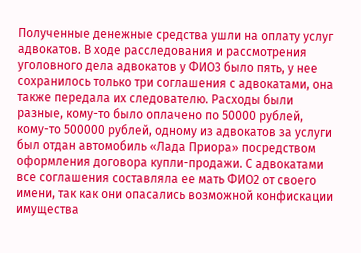Полученные денежные средства ушли на оплату услуг адвокатов. В ходе расследования и рассмотрения уголовного дела адвокатов у ФИО3 было пять, у нее сохранилось только три соглашения с адвокатами, она также передала их следователю. Расходы были разные, кому-то было оплачено по 50000 рублей, кому-то 500000 рублей, одному из адвокатов за услуги был отдан автомобиль «Лада Приора» посредством оформления договора купли-продажи. С адвокатами все соглашения составляла ее мать ФИО2 от своего имени, так как они опасались возможной конфискации имущества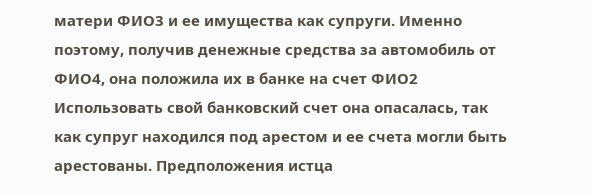матери ФИО3 и ее имущества как супруги. Именно поэтому, получив денежные средства за автомобиль от ФИО4, она положила их в банке на счет ФИО2 Использовать свой банковский счет она опасалась, так как супруг находился под арестом и ее счета могли быть арестованы. Предположения истца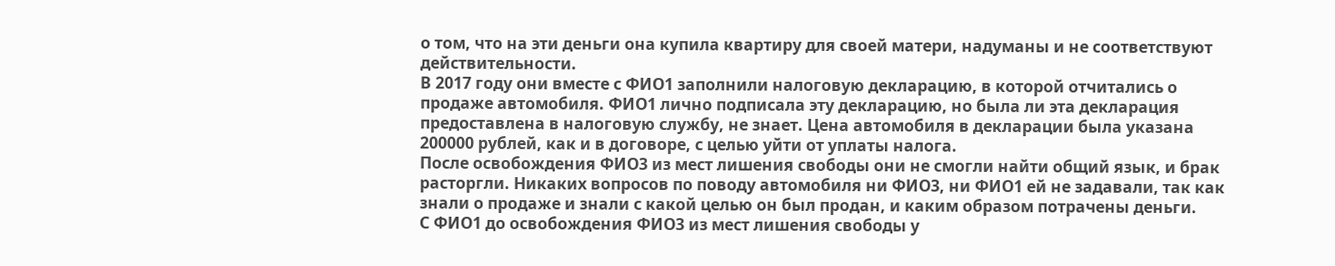о том, что на эти деньги она купила квартиру для своей матери, надуманы и не соответствуют действительности.
В 2017 году они вместе с ФИО1 заполнили налоговую декларацию, в которой отчитались о продаже автомобиля. ФИО1 лично подписала эту декларацию, но была ли эта декларация предоставлена в налоговую службу, не знает. Цена автомобиля в декларации была указана 200000 рублей, как и в договоре, с целью уйти от уплаты налога.
После освобождения ФИО3 из мест лишения свободы они не смогли найти общий язык, и брак расторгли. Никаких вопросов по поводу автомобиля ни ФИО3, ни ФИО1 ей не задавали, так как знали о продаже и знали с какой целью он был продан, и каким образом потрачены деньги.
С ФИО1 до освобождения ФИО3 из мест лишения свободы у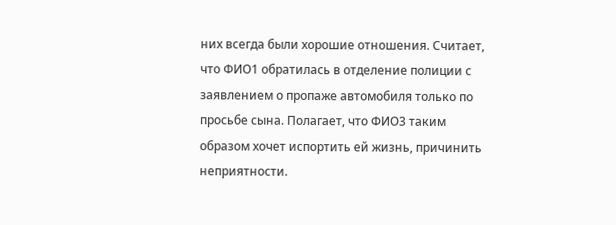них всегда были хорошие отношения. Считает, что ФИО1 обратилась в отделение полиции с заявлением о пропаже автомобиля только по просьбе сына. Полагает, что ФИО3 таким образом хочет испортить ей жизнь, причинить неприятности.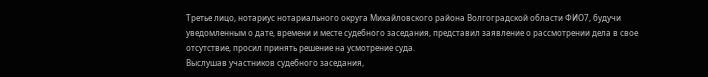Третье лицо, нотариус нотариального округа Михайловского района Волгоградской области ФИО7, будучи уведомленным о дате, времени и месте судебного заседания, представил заявление о рассмотрении дела в свое отсутствие, просил принять решение на усмотрение суда.
Выслушав участников судебного заседания,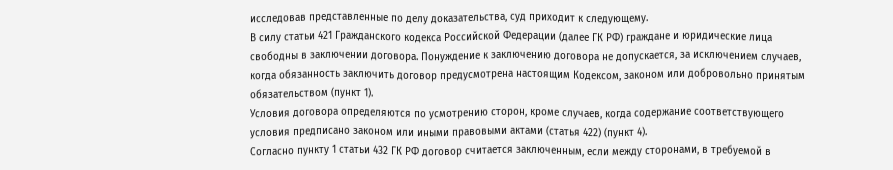исследовав представленные по делу доказательства, суд приходит к следующему.
В силу статьи 421 Гражданского кодекса Российской Федерации (далее ГК РФ) граждане и юридические лица свободны в заключении договора. Понуждение к заключению договора не допускается, за исключением случаев, когда обязанность заключить договор предусмотрена настоящим Кодексом, законом или добровольно принятым обязательством (пункт 1).
Условия договора определяются по усмотрению сторон, кроме случаев, когда содержание соответствующего условия предписано законом или иными правовыми актами (статья 422) (пункт 4).
Согласно пункту 1 статьи 432 ГК РФ договор считается заключенным, если между сторонами, в требуемой в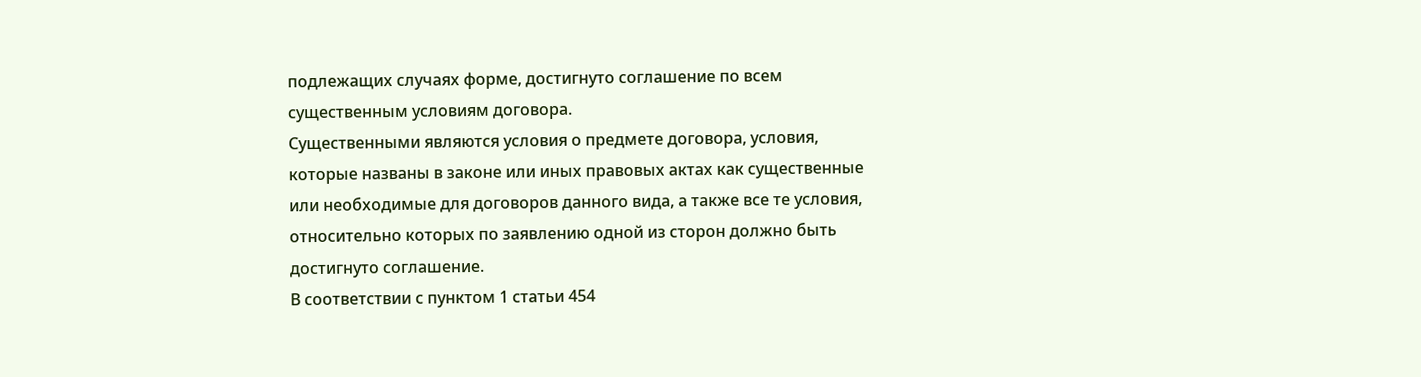подлежащих случаях форме, достигнуто соглашение по всем существенным условиям договора.
Существенными являются условия о предмете договора, условия, которые названы в законе или иных правовых актах как существенные или необходимые для договоров данного вида, а также все те условия, относительно которых по заявлению одной из сторон должно быть достигнуто соглашение.
В соответствии с пунктом 1 статьи 454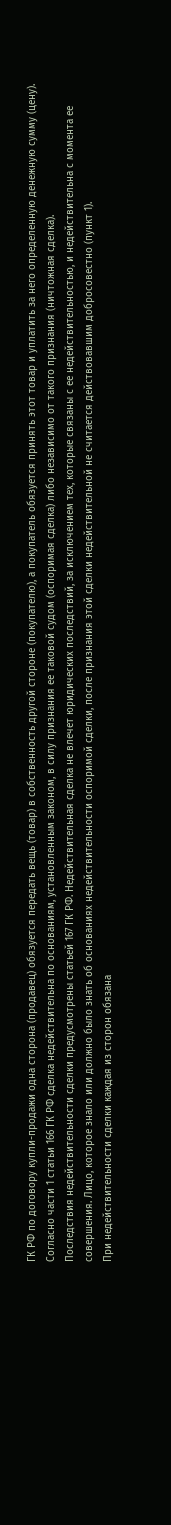ГК РФ по договору купли-продажи одна сторона (продавец) обязуется передать вещь (товар) в собственность другой стороне (покупателю), а покупатель обязуется принять этот товар и уплатить за него определенную денежную сумму (цену).
Согласно части 1 статьи 166 ГК РФ сделка недействительна по основаниям, установленным законом, в силу признания ее таковой судом (оспоримая сделка) либо независимо от такого признания (ничтожная сделка).
Последствия недействительности сделки предусмотрены статьей 167 ГК РФ. Недействительная сделка не влечет юридических последствий, за исключением тех, которые связаны с ее недействительностью, и недействительна с момента ее совершения. Лицо, которое знало или должно было знать об основаниях недействительности оспоримой сделки, после признания этой сделки недействительной не считается действовавшим добросовестно (пункт 1).
При недействительности сделки каждая из сторон обязана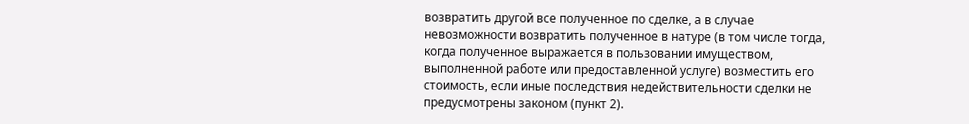возвратить другой все полученное по сделке, а в случае невозможности возвратить полученное в натуре (в том числе тогда, когда полученное выражается в пользовании имуществом, выполненной работе или предоставленной услуге) возместить его стоимость, если иные последствия недействительности сделки не предусмотрены законом (пункт 2).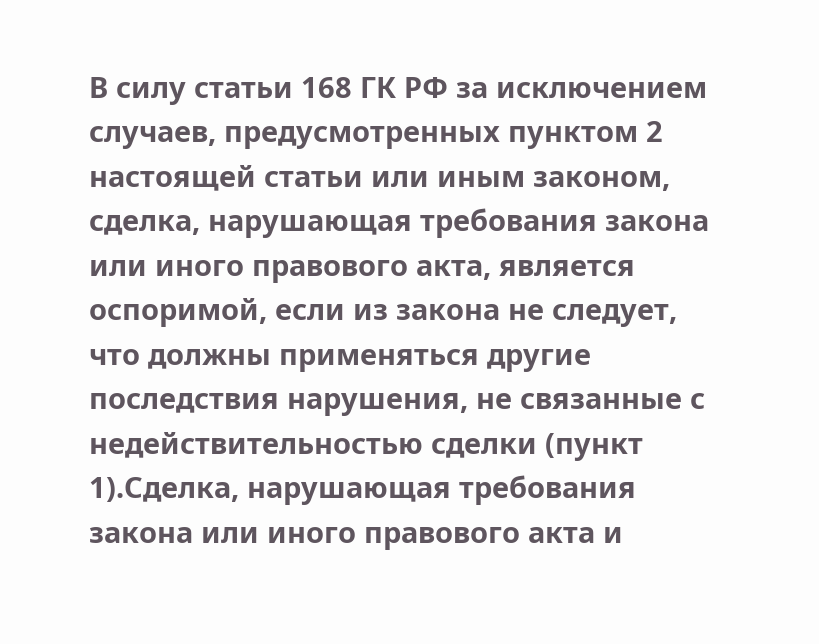В силу статьи 168 ГК РФ за исключением случаев, предусмотренных пунктом 2 настоящей статьи или иным законом, сделка, нарушающая требования закона или иного правового акта, является оспоримой, если из закона не следует, что должны применяться другие последствия нарушения, не связанные с недействительностью сделки (пункт 1).Сделка, нарушающая требования закона или иного правового акта и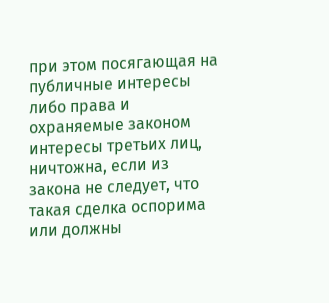при этом посягающая на публичные интересы либо права и охраняемые законом интересы третьих лиц, ничтожна, если из закона не следует, что такая сделка оспорима или должны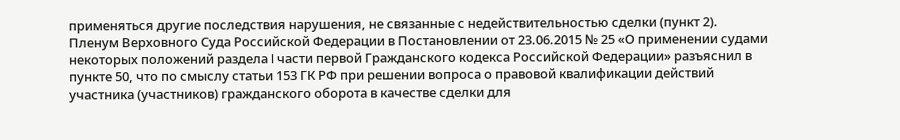применяться другие последствия нарушения, не связанные с недействительностью сделки (пункт 2).
Пленум Верховного Суда Российской Федерации в Постановлении от 23.06.2015 № 25 «О применении судами некоторых положений раздела I части первой Гражданского кодекса Российской Федерации» разъяснил в пункте 50, что по смыслу статьи 153 ГК РФ при решении вопроса о правовой квалификации действий участника (участников) гражданского оборота в качестве сделки для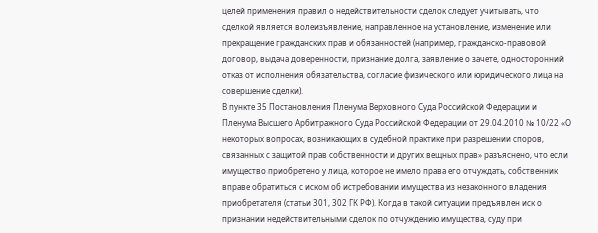целей применения правил о недействительности сделок следует учитывать, что сделкой является волеизъявление, направленное на установление, изменение или прекращение гражданских прав и обязанностей (например, гражданско-правовой договор, выдача доверенности, признание долга, заявление о зачете, односторонний отказ от исполнения обязательства, согласие физического или юридического лица на совершение сделки).
В пункте 35 Постановления Пленума Верховного Суда Российской Федерации и Пленума Высшего Арбитражного Суда Российской Федерации от 29.04.2010 № 10/22 «О некоторых вопросах, возникающих в судебной практике при разрешении споров, связанных с защитой прав собственности и других вещных прав» разъяснено, что если имущество приобретено у лица, которое не имело права его отчуждать, собственник вправе обратиться с иском об истребовании имущества из незаконного владения приобретателя (статьи 301, 302 ГК РФ). Когда в такой ситуации предъявлен иск о признании недействительными сделок по отчуждению имущества, суду при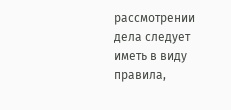рассмотрении дела следует иметь в виду правила,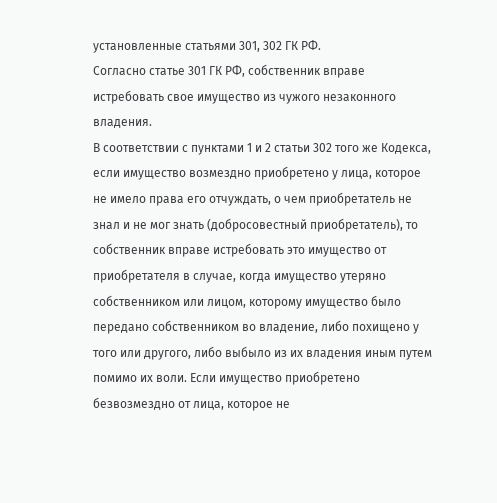установленные статьями 301, 302 ГК РФ.
Согласно статье 301 ГК РФ, собственник вправе истребовать свое имущество из чужого незаконного владения.
В соответствии с пунктами 1 и 2 статьи 302 того же Кодекса, если имущество возмездно приобретено у лица, которое не имело права его отчуждать, о чем приобретатель не знал и не мог знать (добросовестный приобретатель), то собственник вправе истребовать это имущество от приобретателя в случае, когда имущество утеряно собственником или лицом, которому имущество было передано собственником во владение, либо похищено у того или другого, либо выбыло из их владения иным путем помимо их воли. Если имущество приобретено безвозмездно от лица, которое не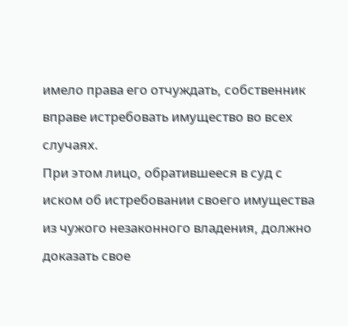имело права его отчуждать, собственник вправе истребовать имущество во всех случаях.
При этом лицо, обратившееся в суд с иском об истребовании своего имущества из чужого незаконного владения, должно доказать свое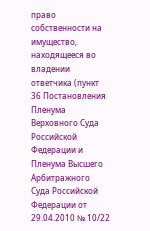право собственности на имущество, находящееся во владении ответчика (пункт 36 Постановления Пленума Верховного Суда Российской Федерации и Пленума Высшего Арбитражного Суда Российской Федерации от 29.04.2010 № 10/22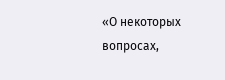«О некоторых вопросах,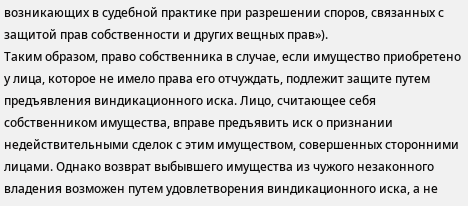возникающих в судебной практике при разрешении споров, связанных с защитой прав собственности и других вещных прав»).
Таким образом, право собственника в случае, если имущество приобретено у лица, которое не имело права его отчуждать, подлежит защите путем предъявления виндикационного иска. Лицо, считающее себя собственником имущества, вправе предъявить иск о признании недействительными сделок с этим имуществом, совершенных сторонними лицами. Однако возврат выбывшего имущества из чужого незаконного владения возможен путем удовлетворения виндикационного иска, а не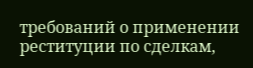требований о применении реституции по сделкам,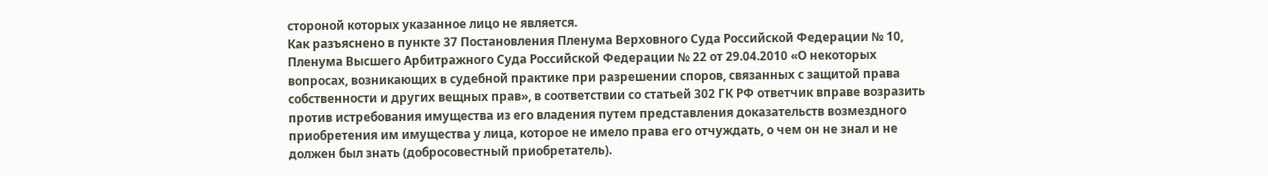стороной которых указанное лицо не является.
Как разъяснено в пункте 37 Постановления Пленума Верховного Суда Российской Федерации № 10, Пленума Высшего Арбитражного Суда Российской Федерации № 22 от 29.04.2010 «О некоторых вопросах, возникающих в судебной практике при разрешении споров, связанных с защитой права собственности и других вещных прав», в соответствии со статьей 302 ГК РФ ответчик вправе возразить против истребования имущества из его владения путем представления доказательств возмездного приобретения им имущества у лица, которое не имело права его отчуждать, о чем он не знал и не должен был знать (добросовестный приобретатель).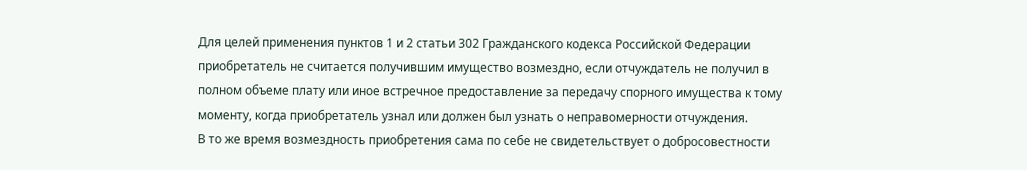Для целей применения пунктов 1 и 2 статьи 302 Гражданского кодекса Российской Федерации приобретатель не считается получившим имущество возмездно, если отчуждатель не получил в полном объеме плату или иное встречное предоставление за передачу спорного имущества к тому моменту, когда приобретатель узнал или должен был узнать о неправомерности отчуждения.
В то же время возмездность приобретения сама по себе не свидетельствует о добросовестности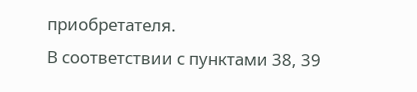приобретателя.
В соответствии с пунктами 38, 39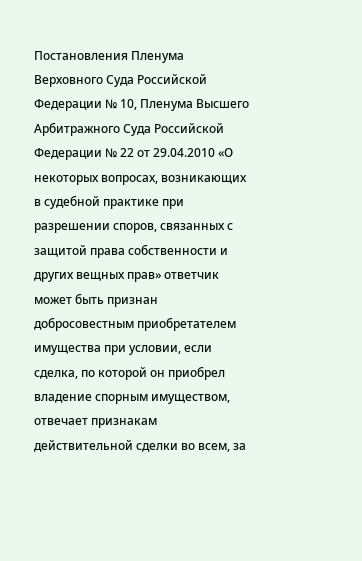Постановления Пленума Верховного Суда Российской Федерации № 10, Пленума Высшего Арбитражного Суда Российской Федерации № 22 от 29.04.2010 «О некоторых вопросах, возникающих в судебной практике при разрешении споров, связанных с защитой права собственности и других вещных прав» ответчик может быть признан добросовестным приобретателем имущества при условии, если сделка, по которой он приобрел владение спорным имуществом, отвечает признакам действительной сделки во всем, за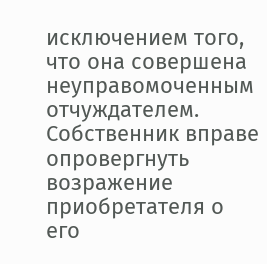исключением того, что она совершена неуправомоченным отчуждателем.
Собственник вправе опровергнуть возражение приобретателя о его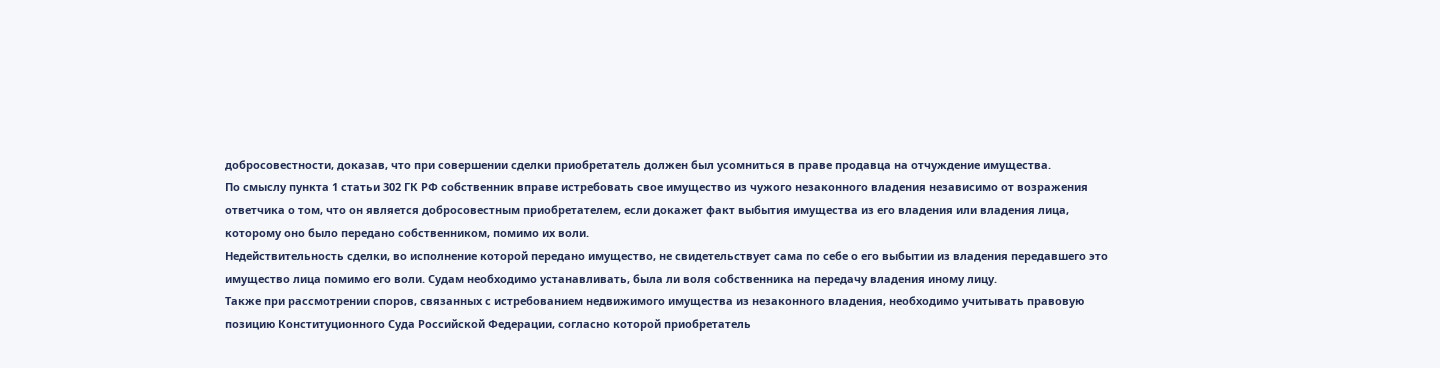добросовестности, доказав, что при совершении сделки приобретатель должен был усомниться в праве продавца на отчуждение имущества.
По смыслу пункта 1 статьи 302 ГК РФ собственник вправе истребовать свое имущество из чужого незаконного владения независимо от возражения ответчика о том, что он является добросовестным приобретателем, если докажет факт выбытия имущества из его владения или владения лица, которому оно было передано собственником, помимо их воли.
Недействительность сделки, во исполнение которой передано имущество, не свидетельствует сама по себе о его выбытии из владения передавшего это имущество лица помимо его воли. Судам необходимо устанавливать, была ли воля собственника на передачу владения иному лицу.
Также при рассмотрении споров, связанных с истребованием недвижимого имущества из незаконного владения, необходимо учитывать правовую позицию Конституционного Суда Российской Федерации, согласно которой приобретатель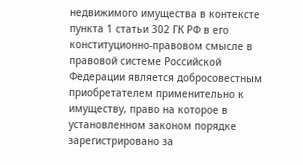недвижимого имущества в контексте пункта 1 статьи 302 ГК РФ в его конституционно-правовом смысле в правовой системе Российской Федерации является добросовестным приобретателем применительно к имуществу, право на которое в установленном законом порядке зарегистрировано за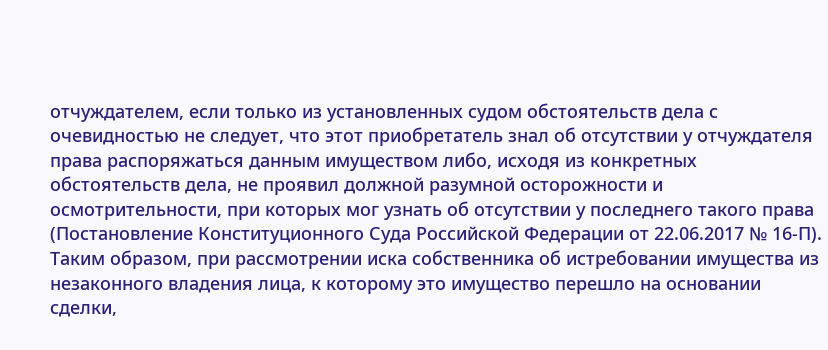отчуждателем, если только из установленных судом обстоятельств дела с очевидностью не следует, что этот приобретатель знал об отсутствии у отчуждателя права распоряжаться данным имуществом либо, исходя из конкретных обстоятельств дела, не проявил должной разумной осторожности и осмотрительности, при которых мог узнать об отсутствии у последнего такого права (Постановление Конституционного Суда Российской Федерации от 22.06.2017 № 16-П).
Таким образом, при рассмотрении иска собственника об истребовании имущества из незаконного владения лица, к которому это имущество перешло на основании сделки,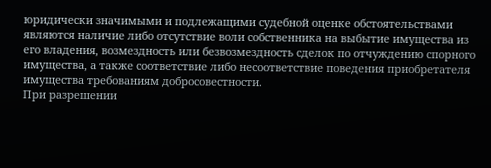юридически значимыми и подлежащими судебной оценке обстоятельствами являются наличие либо отсутствие воли собственника на выбытие имущества из его владения, возмездность или безвозмездность сделок по отчуждению спорного имущества, а также соответствие либо несоответствие поведения приобретателя имущества требованиям добросовестности.
При разрешении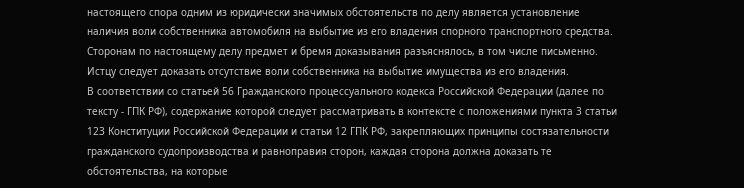настоящего спора одним из юридически значимых обстоятельств по делу является установление наличия воли собственника автомобиля на выбытие из его владения спорного транспортного средства.
Сторонам по настоящему делу предмет и бремя доказывания разъяснялось, в том числе письменно. Истцу следует доказать отсутствие воли собственника на выбытие имущества из его владения.
В соответствии со статьей 56 Гражданского процессуального кодекса Российской Федерации (далее по тексту - ГПК РФ), содержание которой следует рассматривать в контексте с положениями пункта 3 статьи 123 Конституции Российской Федерации и статьи 12 ГПК РФ, закрепляющих принципы состязательности гражданского судопроизводства и равноправия сторон, каждая сторона должна доказать те обстоятельства, на которые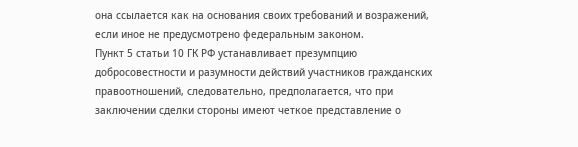она ссылается как на основания своих требований и возражений, если иное не предусмотрено федеральным законом.
Пункт 5 статьи 10 ГК РФ устанавливает презумпцию добросовестности и разумности действий участников гражданских правоотношений, следовательно, предполагается, что при заключении сделки стороны имеют четкое представление о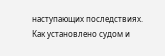наступающих последствиях.
Как установлено судом и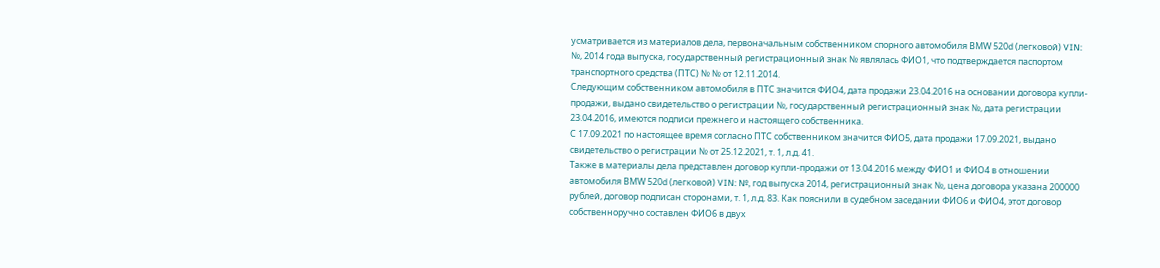усматривается из материалов дела, первоначальным собственником спорного автомобиля ВМW 520d (легковой) VIN: №, 2014 года выпуска, государственный регистрационный знак № являлась ФИО1, что подтверждается паспортом транспортного средства (ПТС) № № от 12.11.2014.
Следующим собственником автомобиля в ПТС значится ФИО4, дата продажи 23.04.2016 на основании договора купли-продажи, выдано свидетельство о регистрации №, государственный регистрационный знак №, дата регистрации 23.04.2016, имеются подписи прежнего и настоящего собственника.
С 17.09.2021 по настоящее время согласно ПТС собственником значится ФИО5, дата продажи 17.09.2021, выдано свидетельство о регистрации № от 25.12.2021, т. 1, л.д. 41.
Также в материалы дела представлен договор купли-продажи от 13.04.2016 между ФИО1 и ФИО4 в отношении автомобиля ВМW 520d (легковой) VIN: №, год выпуска 2014, регистрационный знак №, цена договора указана 200000 рублей, договор подписан сторонами, т. 1, л.д. 83. Как пояснили в судебном заседании ФИО6 и ФИО4, этот договор собственноручно составлен ФИО6 в двух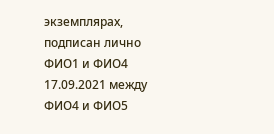экземплярах, подписан лично ФИО1 и ФИО4
17.09.2021 между ФИО4 и ФИО5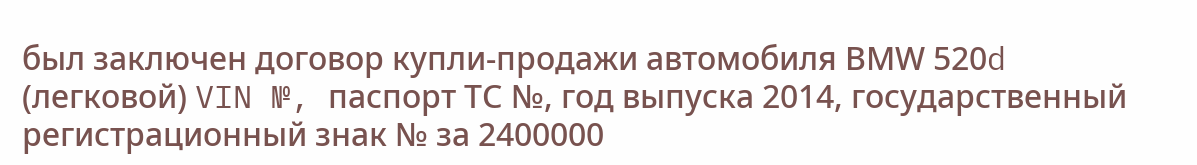был заключен договор купли-продажи автомобиля ВМW 520d (легковой) VIN №, паспорт ТС №, год выпуска 2014, государственный регистрационный знак № за 2400000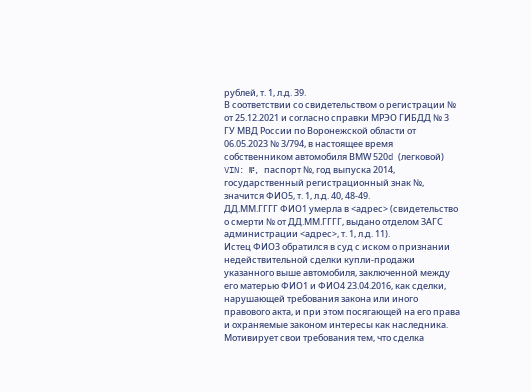рублей, т. 1, л.д. 39.
В соответствии со свидетельством о регистрации № от 25.12.2021 и согласно справки МРЭО ГИБДД № 3 ГУ МВД России по Воронежской области от 06.05.2023 № 3/794, в настоящее время собственником автомобиля ВМW 520d (легковой) VIN: №, паспорт №, год выпуска 2014, государственный регистрационный знак №, значится ФИО5, т. 1, л.д. 40, 48-49.
ДД.ММ.ГГГГ ФИО1 умерла в <адрес> (свидетельство о смерти № от ДД.ММ.ГГГГ, выдано отделом ЗАГС администрации <адрес>, т. 1, л.д. 11).
Истец ФИО3 обратился в суд с иском о признании недействительной сделки купли-продажи указанного выше автомобиля, заключенной между его матерью ФИО1 и ФИО4 23.04.2016, как сделки, нарушающей требования закона или иного правового акта, и при этом посягающей на его права и охраняемые законом интересы как наследника.
Мотивирует свои требования тем, что сделка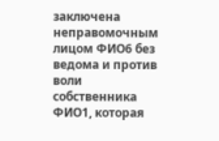заключена неправомочным лицом ФИО6 без ведома и против воли собственника ФИО1, которая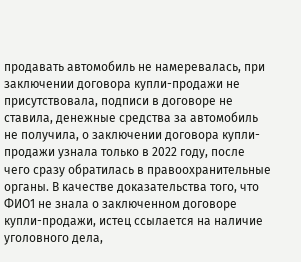продавать автомобиль не намеревалась, при заключении договора купли-продажи не присутствовала, подписи в договоре не ставила, денежные средства за автомобиль не получила, о заключении договора купли-продажи узнала только в 2022 году, после чего сразу обратилась в правоохранительные органы. В качестве доказательства того, что ФИО1 не знала о заключенном договоре купли-продажи, истец ссылается на наличие уголовного дела,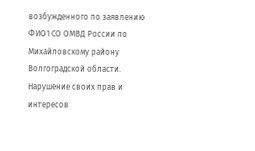возбужденного по заявлению ФИО1 СО ОМВД России по Михайловскому району Волгоградской области. Нарушение своих прав и интересов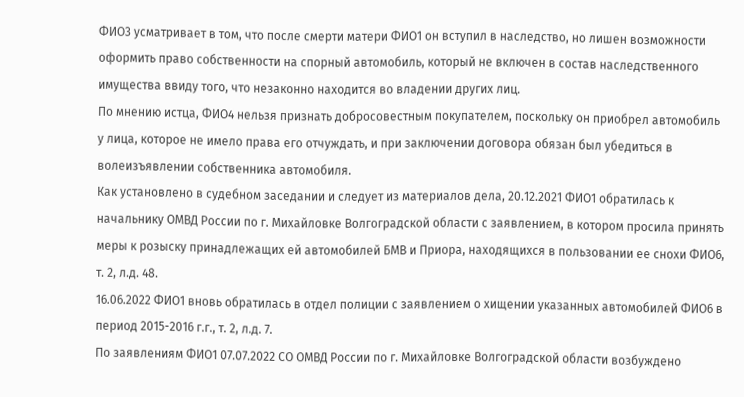ФИО3 усматривает в том, что после смерти матери ФИО1 он вступил в наследство, но лишен возможности оформить право собственности на спорный автомобиль, который не включен в состав наследственного имущества ввиду того, что незаконно находится во владении других лиц.
По мнению истца, ФИО4 нельзя признать добросовестным покупателем, поскольку он приобрел автомобиль у лица, которое не имело права его отчуждать, и при заключении договора обязан был убедиться в волеизъявлении собственника автомобиля.
Как установлено в судебном заседании и следует из материалов дела, 20.12.2021 ФИО1 обратилась к начальнику ОМВД России по г. Михайловке Волгоградской области с заявлением, в котором просила принять меры к розыску принадлежащих ей автомобилей БМВ и Приора, находящихся в пользовании ее снохи ФИО6, т. 2, л.д. 48.
16.06.2022 ФИО1 вновь обратилась в отдел полиции с заявлением о хищении указанных автомобилей ФИО6 в период 2015-2016 г.г., т. 2, л.д. 7.
По заявлениям ФИО1 07.07.2022 СО ОМВД России по г. Михайловке Волгоградской области возбуждено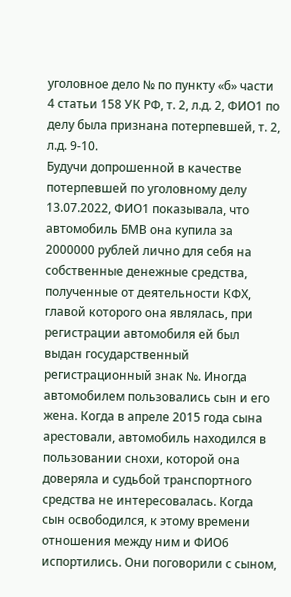уголовное дело № по пункту «б» части 4 статьи 158 УК РФ, т. 2, л.д. 2, ФИО1 по делу была признана потерпевшей, т. 2, л.д. 9-10.
Будучи допрошенной в качестве потерпевшей по уголовному делу 13.07.2022, ФИО1 показывала, что автомобиль БМВ она купила за 2000000 рублей лично для себя на собственные денежные средства, полученные от деятельности КФХ, главой которого она являлась, при регистрации автомобиля ей был выдан государственный регистрационный знак №. Иногда автомобилем пользовались сын и его жена. Когда в апреле 2015 года сына арестовали, автомобиль находился в пользовании снохи, которой она доверяла и судьбой транспортного средства не интересовалась. Когда сын освободился, к этому времени отношения между ним и ФИО6 испортились. Они поговорили с сыном,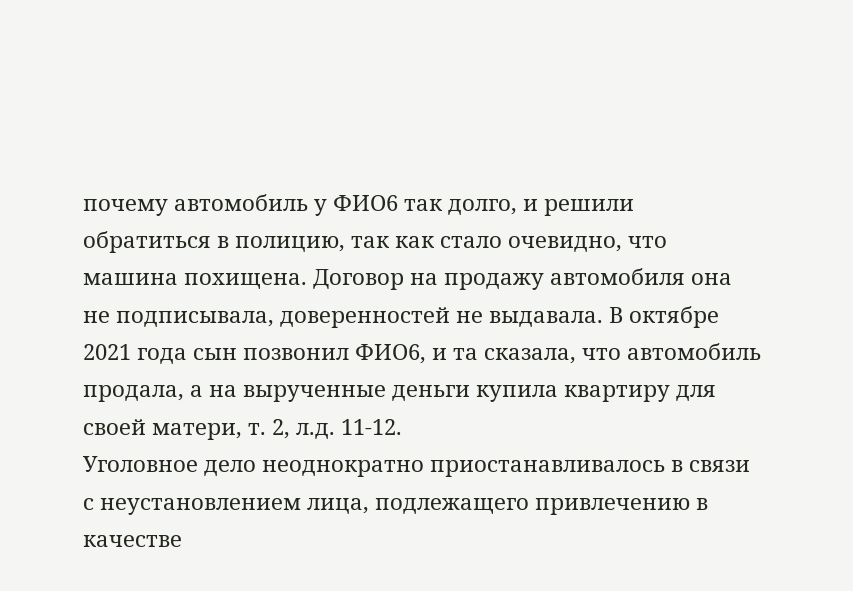почему автомобиль у ФИО6 так долго, и решили обратиться в полицию, так как стало очевидно, что машина похищена. Договор на продажу автомобиля она не подписывала, доверенностей не выдавала. В октябре 2021 года сын позвонил ФИО6, и та сказала, что автомобиль продала, а на вырученные деньги купила квартиру для своей матери, т. 2, л.д. 11-12.
Уголовное дело неоднократно приостанавливалось в связи с неустановлением лица, подлежащего привлечению в качестве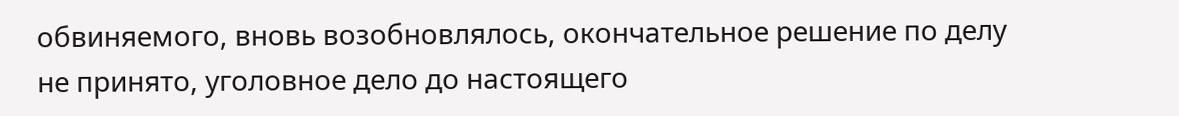обвиняемого, вновь возобновлялось, окончательное решение по делу не принято, уголовное дело до настоящего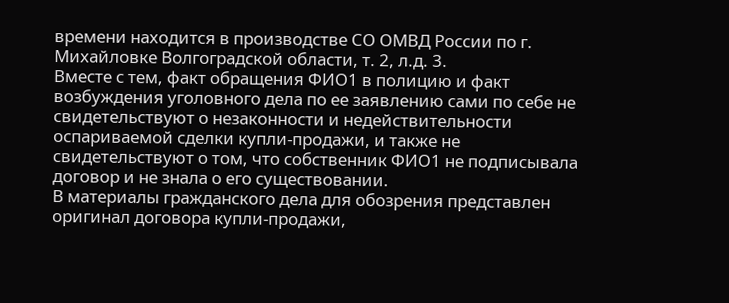времени находится в производстве СО ОМВД России по г. Михайловке Волгоградской области, т. 2, л.д. 3.
Вместе с тем, факт обращения ФИО1 в полицию и факт возбуждения уголовного дела по ее заявлению сами по себе не свидетельствуют о незаконности и недействительности оспариваемой сделки купли-продажи, и также не свидетельствуют о том, что собственник ФИО1 не подписывала договор и не знала о его существовании.
В материалы гражданского дела для обозрения представлен оригинал договора купли-продажи,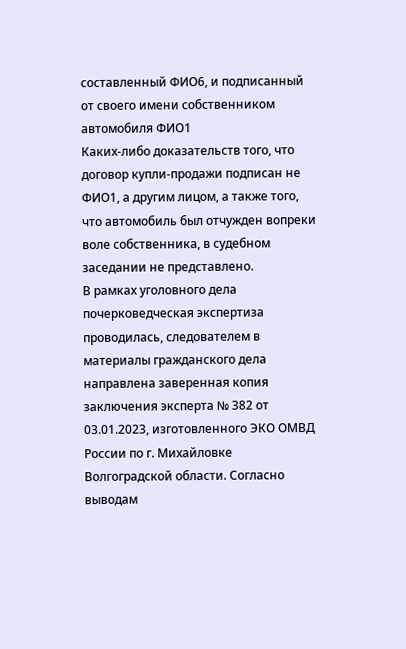составленный ФИО6, и подписанный от своего имени собственником автомобиля ФИО1
Каких-либо доказательств того, что договор купли-продажи подписан не ФИО1, а другим лицом, а также того, что автомобиль был отчужден вопреки воле собственника, в судебном заседании не представлено.
В рамках уголовного дела почерковедческая экспертиза проводилась, следователем в материалы гражданского дела направлена заверенная копия заключения эксперта № 382 от 03.01.2023, изготовленного ЭКО ОМВД России по г. Михайловке Волгоградской области. Согласно выводам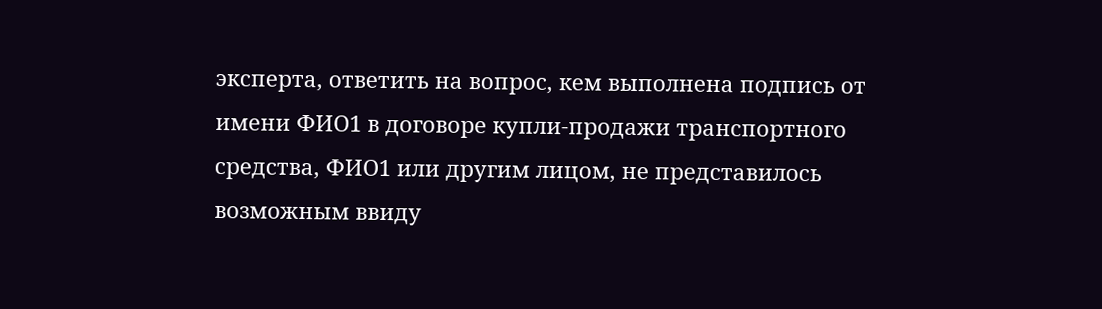эксперта, ответить на вопрос, кем выполнена подпись от имени ФИО1 в договоре купли-продажи транспортного средства, ФИО1 или другим лицом, не представилось возможным ввиду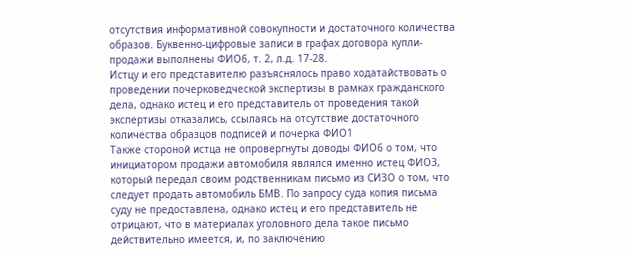отсутствия информативной совокупности и достаточного количества образов. Буквенно-цифровые записи в графах договора купли-продажи выполнены ФИО6, т. 2, л.д. 17-28.
Истцу и его представителю разъяснялось право ходатайствовать о проведении почерковедческой экспертизы в рамках гражданского дела, однако истец и его представитель от проведения такой экспертизы отказались, ссылаясь на отсутствие достаточного количества образцов подписей и почерка ФИО1
Также стороной истца не опровергнуты доводы ФИО6 о том, что инициатором продажи автомобиля являлся именно истец ФИО3, который передал своим родственникам письмо из СИЗО о том, что следует продать автомобиль БМВ. По запросу суда копия письма суду не предоставлена, однако истец и его представитель не отрицают, что в материалах уголовного дела такое письмо действительно имеется, и, по заключению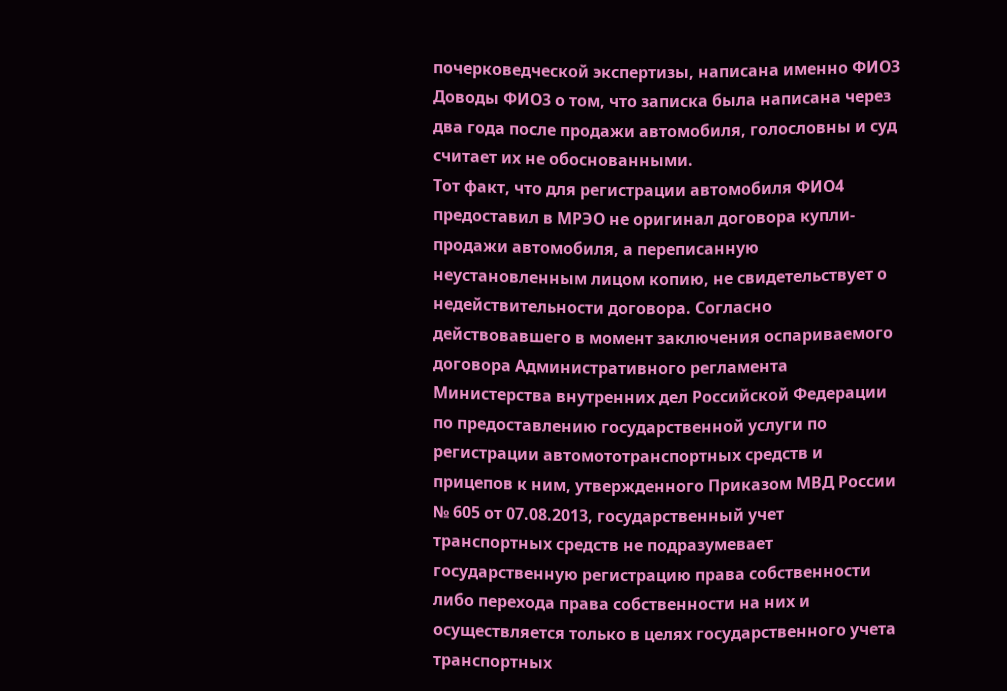почерковедческой экспертизы, написана именно ФИО3 Доводы ФИО3 о том, что записка была написана через два года после продажи автомобиля, голословны и суд считает их не обоснованными.
Тот факт, что для регистрации автомобиля ФИО4 предоставил в МРЭО не оригинал договора купли-продажи автомобиля, а переписанную неустановленным лицом копию, не свидетельствует о недействительности договора. Согласно действовавшего в момент заключения оспариваемого договора Административного регламента Министерства внутренних дел Российской Федерации по предоставлению государственной услуги по регистрации автомототранспортных средств и прицепов к ним, утвержденного Приказом МВД России № 605 от 07.08.2013, государственный учет транспортных средств не подразумевает государственную регистрацию права собственности либо перехода права собственности на них и осуществляется только в целях государственного учета транспортных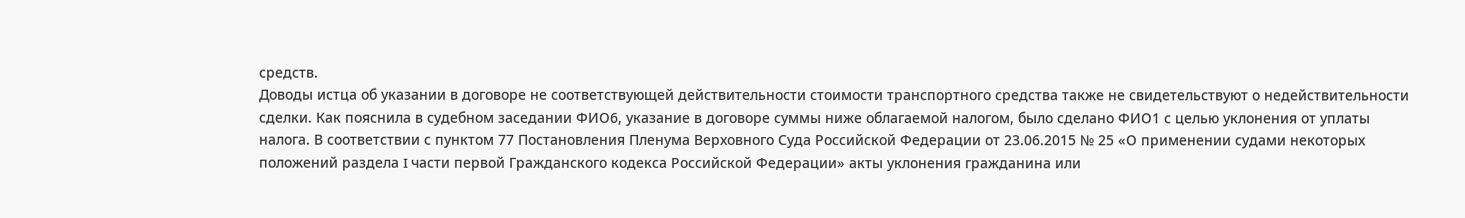средств.
Доводы истца об указании в договоре не соответствующей действительности стоимости транспортного средства также не свидетельствуют о недействительности сделки. Как пояснила в судебном заседании ФИО6, указание в договоре суммы ниже облагаемой налогом, было сделано ФИО1 с целью уклонения от уплаты налога. В соответствии с пунктом 77 Постановления Пленума Верховного Суда Российской Федерации от 23.06.2015 № 25 «О применении судами некоторых положений раздела I части первой Гражданского кодекса Российской Федерации» акты уклонения гражданина или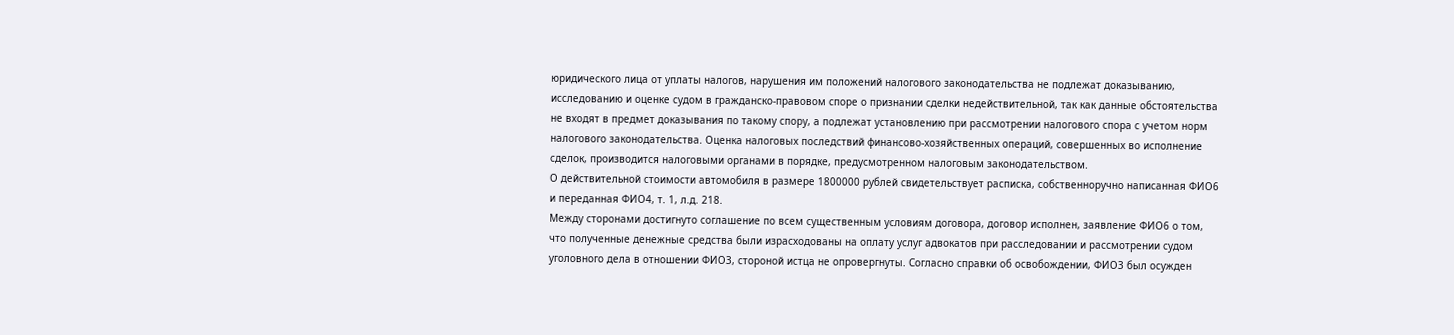юридического лица от уплаты налогов, нарушения им положений налогового законодательства не подлежат доказыванию, исследованию и оценке судом в гражданско-правовом споре о признании сделки недействительной, так как данные обстоятельства не входят в предмет доказывания по такому спору, а подлежат установлению при рассмотрении налогового спора с учетом норм налогового законодательства. Оценка налоговых последствий финансово-хозяйственных операций, совершенных во исполнение сделок, производится налоговыми органами в порядке, предусмотренном налоговым законодательством.
О действительной стоимости автомобиля в размере 1800000 рублей свидетельствует расписка, собственноручно написанная ФИО6 и переданная ФИО4, т. 1, л.д. 218.
Между сторонами достигнуто соглашение по всем существенным условиям договора, договор исполнен, заявление ФИО6 о том, что полученные денежные средства были израсходованы на оплату услуг адвокатов при расследовании и рассмотрении судом уголовного дела в отношении ФИО3, стороной истца не опровергнуты. Согласно справки об освобождении, ФИО3 был осужден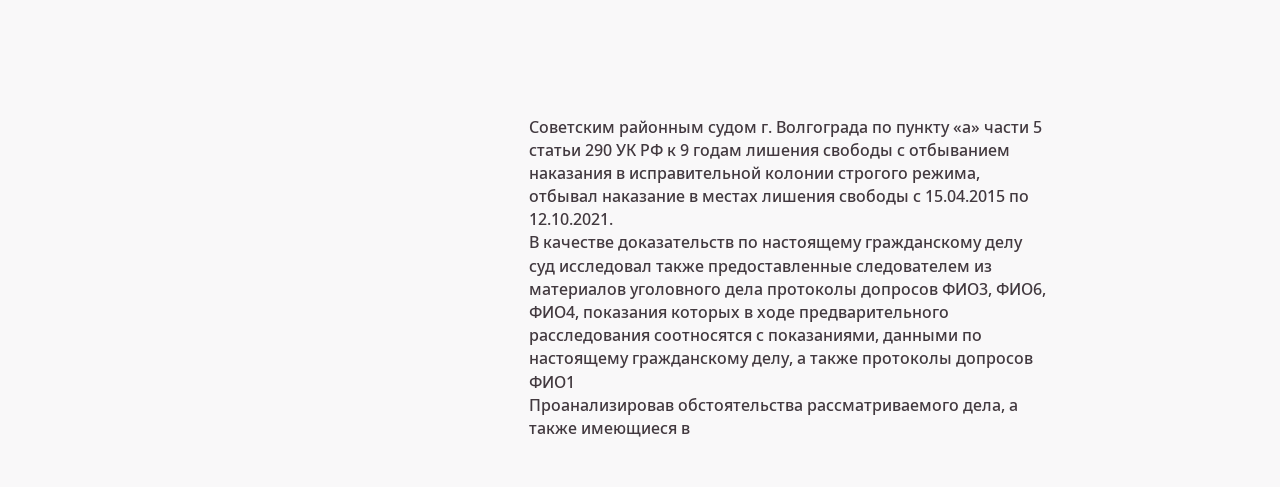Советским районным судом г. Волгограда по пункту «а» части 5 статьи 290 УК РФ к 9 годам лишения свободы с отбыванием наказания в исправительной колонии строгого режима, отбывал наказание в местах лишения свободы с 15.04.2015 по 12.10.2021.
В качестве доказательств по настоящему гражданскому делу суд исследовал также предоставленные следователем из материалов уголовного дела протоколы допросов ФИО3, ФИО6, ФИО4, показания которых в ходе предварительного расследования соотносятся с показаниями, данными по настоящему гражданскому делу, а также протоколы допросов ФИО1
Проанализировав обстоятельства рассматриваемого дела, а также имеющиеся в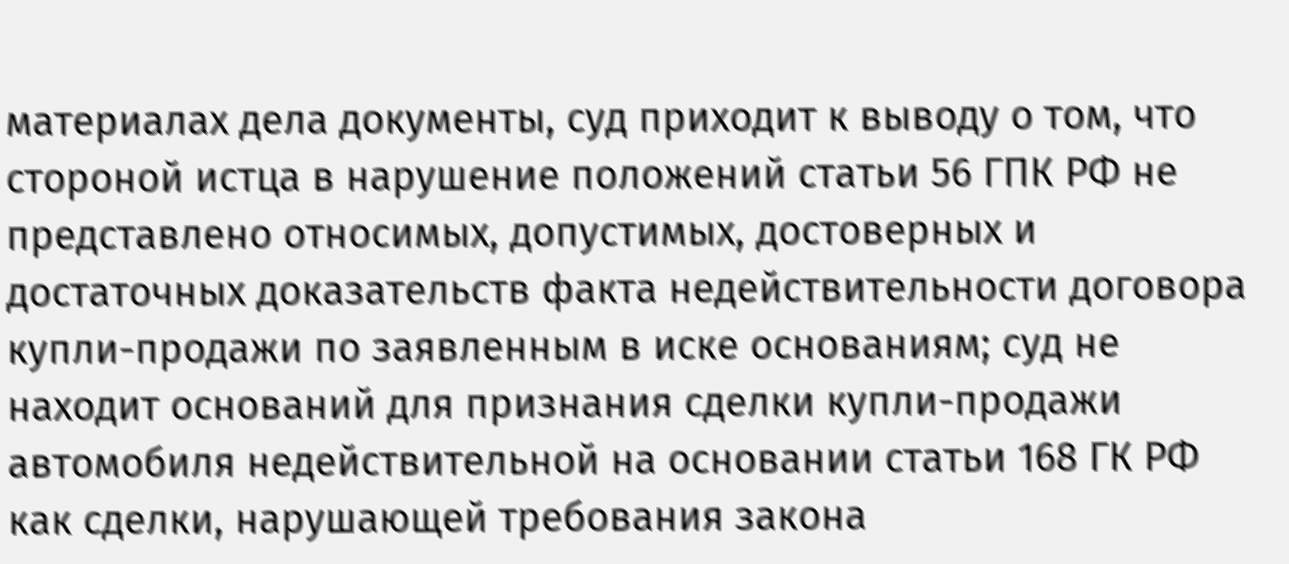материалах дела документы, суд приходит к выводу о том, что стороной истца в нарушение положений статьи 56 ГПК РФ не представлено относимых, допустимых, достоверных и достаточных доказательств факта недействительности договора купли-продажи по заявленным в иске основаниям; суд не находит оснований для признания сделки купли-продажи автомобиля недействительной на основании статьи 168 ГК РФ как сделки, нарушающей требования закона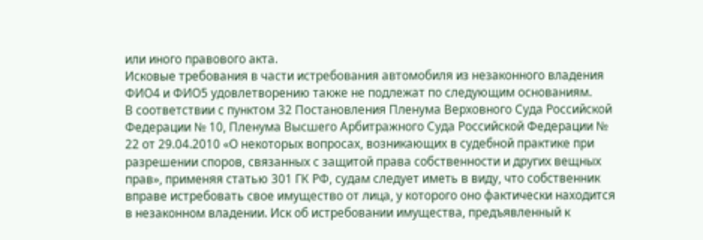или иного правового акта.
Исковые требования в части истребования автомобиля из незаконного владения ФИО4 и ФИО5 удовлетворению также не подлежат по следующим основаниям.
В соответствии с пунктом 32 Постановления Пленума Верховного Суда Российской Федерации № 10, Пленума Высшего Арбитражного Суда Российской Федерации № 22 от 29.04.2010 «О некоторых вопросах, возникающих в судебной практике при разрешении споров, связанных с защитой права собственности и других вещных прав», применяя статью 301 ГК РФ, судам следует иметь в виду, что собственник вправе истребовать свое имущество от лица, у которого оно фактически находится в незаконном владении. Иск об истребовании имущества, предъявленный к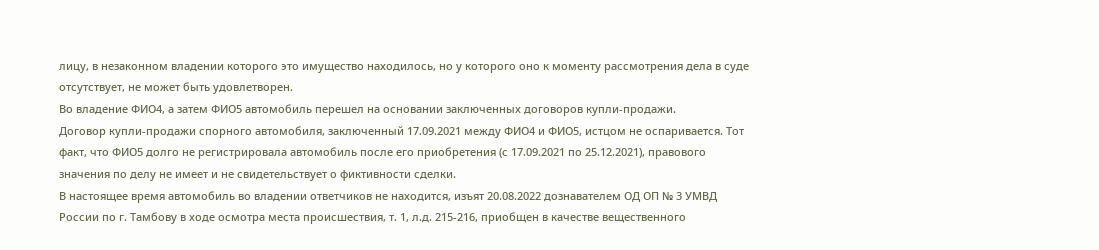лицу, в незаконном владении которого это имущество находилось, но у которого оно к моменту рассмотрения дела в суде отсутствует, не может быть удовлетворен.
Во владение ФИО4, а затем ФИО5 автомобиль перешел на основании заключенных договоров купли-продажи.
Договор купли-продажи спорного автомобиля, заключенный 17.09.2021 между ФИО4 и ФИО5, истцом не оспаривается. Тот факт, что ФИО5 долго не регистрировала автомобиль после его приобретения (с 17.09.2021 по 25.12.2021), правового значения по делу не имеет и не свидетельствует о фиктивности сделки.
В настоящее время автомобиль во владении ответчиков не находится, изъят 20.08.2022 дознавателем ОД ОП № 3 УМВД России по г. Тамбову в ходе осмотра места происшествия, т. 1, л.д. 215-216, приобщен в качестве вещественного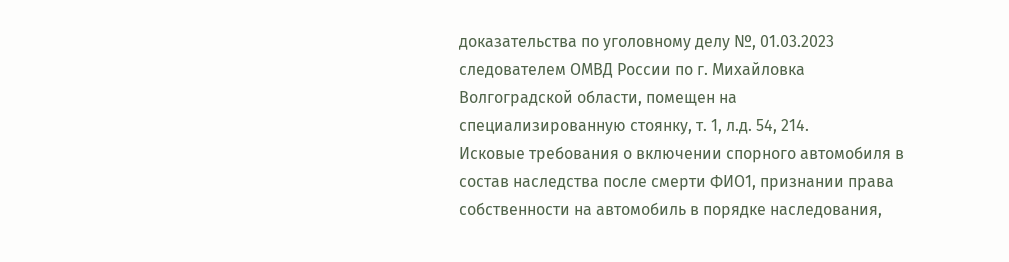доказательства по уголовному делу №, 01.03.2023 следователем ОМВД России по г. Михайловка Волгоградской области, помещен на специализированную стоянку, т. 1, л.д. 54, 214.
Исковые требования о включении спорного автомобиля в состав наследства после смерти ФИО1, признании права собственности на автомобиль в порядке наследования,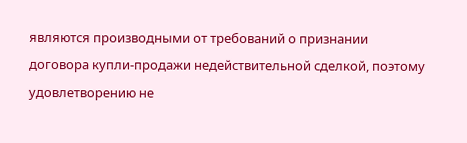являются производными от требований о признании договора купли-продажи недействительной сделкой, поэтому удовлетворению не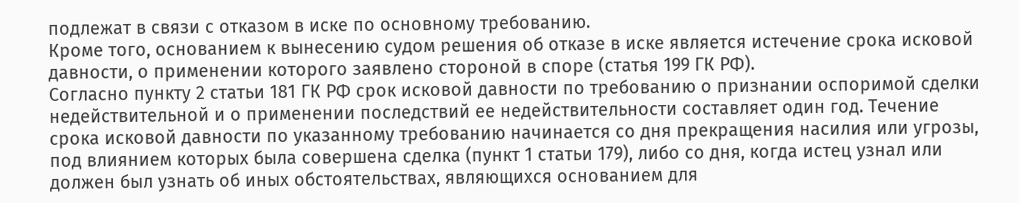подлежат в связи с отказом в иске по основному требованию.
Кроме того, основанием к вынесению судом решения об отказе в иске является истечение срока исковой давности, о применении которого заявлено стороной в споре (статья 199 ГК РФ).
Согласно пункту 2 статьи 181 ГК РФ срок исковой давности по требованию о признании оспоримой сделки недействительной и о применении последствий ее недействительности составляет один год. Течение срока исковой давности по указанному требованию начинается со дня прекращения насилия или угрозы, под влиянием которых была совершена сделка (пункт 1 статьи 179), либо со дня, когда истец узнал или должен был узнать об иных обстоятельствах, являющихся основанием для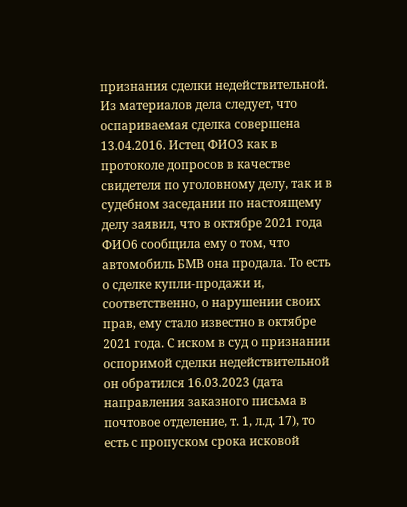признания сделки недействительной.
Из материалов дела следует, что оспариваемая сделка совершена 13.04.2016. Истец ФИО3 как в протоколе допросов в качестве свидетеля по уголовному делу, так и в судебном заседании по настоящему делу заявил, что в октябре 2021 года ФИО6 сообщила ему о том, что автомобиль БМВ она продала. То есть о сделке купли-продажи и, соответственно, о нарушении своих прав, ему стало известно в октябре 2021 года. С иском в суд о признании оспоримой сделки недействительной он обратился 16.03.2023 (дата направления заказного письма в почтовое отделение, т. 1, л.д. 17), то есть с пропуском срока исковой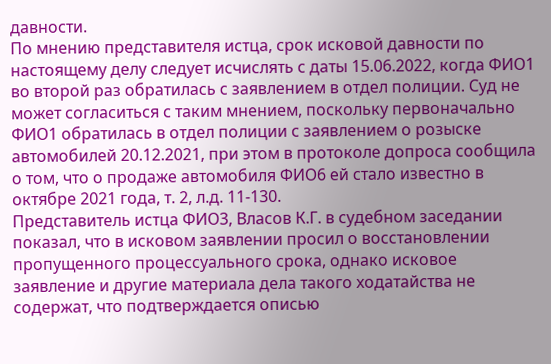давности.
По мнению представителя истца, срок исковой давности по настоящему делу следует исчислять с даты 15.06.2022, когда ФИО1 во второй раз обратилась с заявлением в отдел полиции. Суд не может согласиться с таким мнением, поскольку первоначально ФИО1 обратилась в отдел полиции с заявлением о розыске автомобилей 20.12.2021, при этом в протоколе допроса сообщила о том, что о продаже автомобиля ФИО6 ей стало известно в октябре 2021 года, т. 2, л.д. 11-130.
Представитель истца ФИО3, Власов К.Г. в судебном заседании показал, что в исковом заявлении просил о восстановлении пропущенного процессуального срока, однако исковое заявление и другие материала дела такого ходатайства не содержат, что подтверждается описью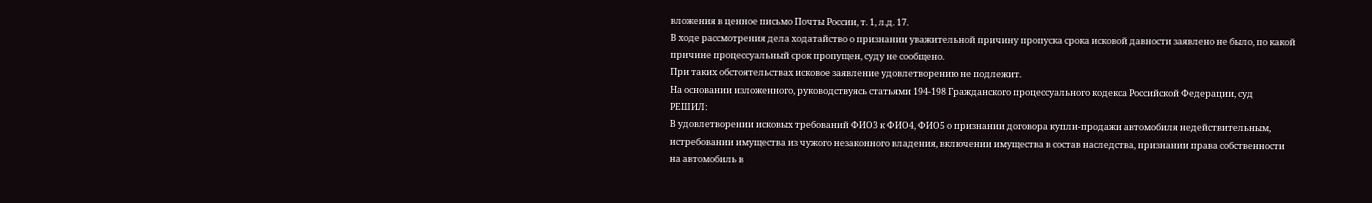вложения в ценное письмо Почты России, т. 1, л.д. 17.
В ходе рассмотрения дела ходатайство о признании уважительной причину пропуска срока исковой давности заявлено не было, по какой причине процессуальный срок пропущен, суду не сообщено.
При таких обстоятельствах исковое заявление удовлетворению не подлежит.
На основании изложенного, руководствуясь статьями 194-198 Гражданского процессуального кодекса Российской Федерации, суд
РЕШИЛ:
В удовлетворении исковых требований ФИО3 к ФИО4, ФИО5 о признании договора купли-продажи автомобиля недействительным, истребовании имущества из чужого незаконного владения, включении имущества в состав наследства, признании права собственности на автомобиль в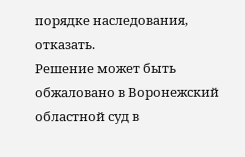порядке наследования, отказать.
Решение может быть обжаловано в Воронежский областной суд в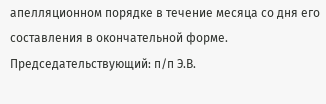апелляционном порядке в течение месяца со дня его составления в окончательной форме.
Председательствующий: п/п Э.В.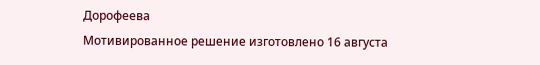Дорофеева
Мотивированное решение изготовлено 16 августа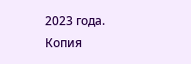2023 года.
Копия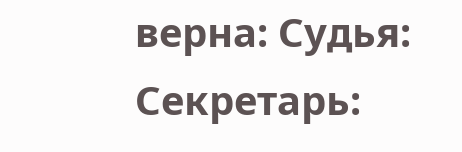верна: Судья:
Секретарь: